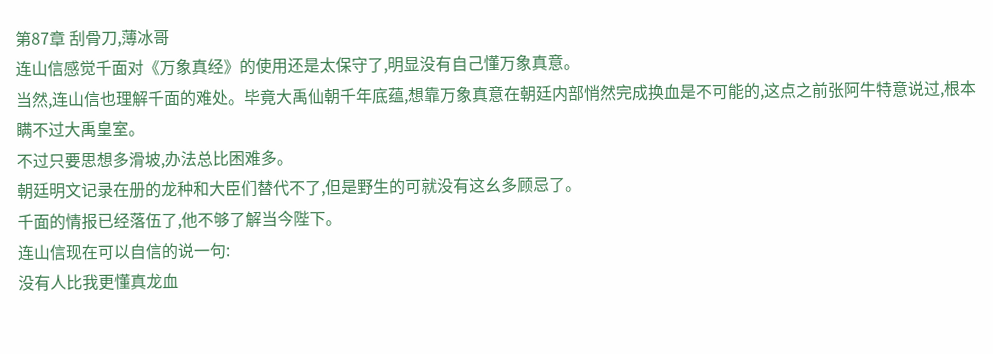第87章 刮骨刀,薄冰哥
连山信感觉千面对《万象真经》的使用还是太保守了,明显没有自己懂万象真意。
当然,连山信也理解千面的难处。毕竟大禹仙朝千年底蕴,想靠万象真意在朝廷内部悄然完成换血是不可能的,这点之前张阿牛特意说过,根本瞒不过大禹皇室。
不过只要思想多滑坡,办法总比困难多。
朝廷明文记录在册的龙种和大臣们替代不了,但是野生的可就没有这幺多顾忌了。
千面的情报已经落伍了,他不够了解当今陛下。
连山信现在可以自信的说一句:
没有人比我更懂真龙血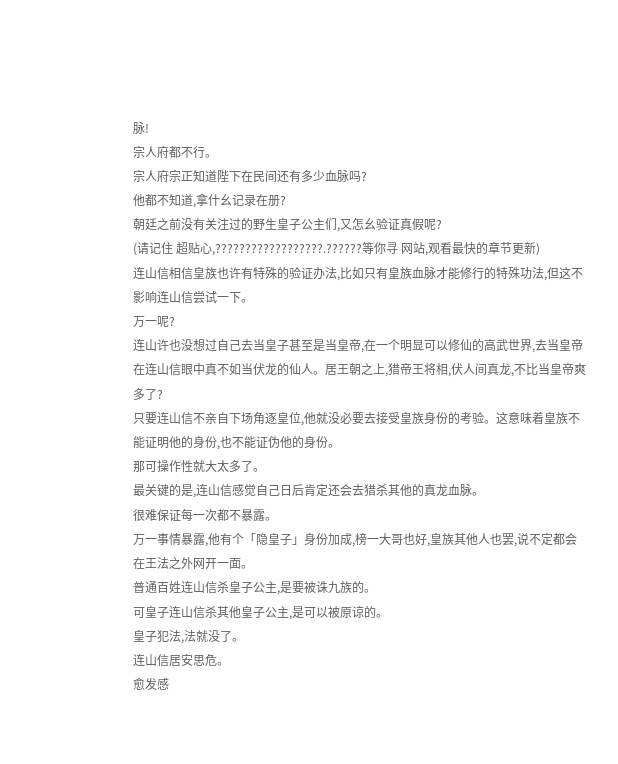脉!
宗人府都不行。
宗人府宗正知道陛下在民间还有多少血脉吗?
他都不知道,拿什幺记录在册?
朝廷之前没有关注过的野生皇子公主们,又怎幺验证真假呢?
(请记住 超贴心,??????????????????.??????等你寻 网站,观看最快的章节更新)
连山信相信皇族也许有特殊的验证办法,比如只有皇族血脉才能修行的特殊功法,但这不影响连山信尝试一下。
万一呢?
连山许也没想过自己去当皇子甚至是当皇帝,在一个明显可以修仙的高武世界,去当皇帝在连山信眼中真不如当伏龙的仙人。居王朝之上,猎帝王将相,伏人间真龙,不比当皇帝爽多了?
只要连山信不亲自下场角逐皇位,他就没必要去接受皇族身份的考验。这意味着皇族不能证明他的身份,也不能证伪他的身份。
那可操作性就大太多了。
最关键的是,连山信感觉自己日后肯定还会去猎杀其他的真龙血脉。
很难保证每一次都不暴露。
万一事情暴露,他有个「隐皇子」身份加成,榜一大哥也好,皇族其他人也罢,说不定都会在王法之外网开一面。
普通百姓连山信杀皇子公主,是要被诛九族的。
可皇子连山信杀其他皇子公主,是可以被原谅的。
皇子犯法,法就没了。
连山信居安思危。
愈发感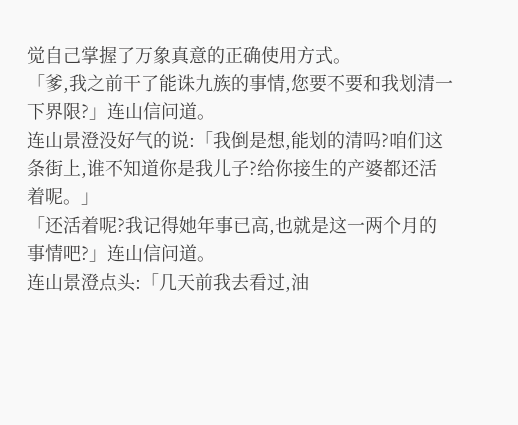觉自己掌握了万象真意的正确使用方式。
「爹,我之前干了能诛九族的事情,您要不要和我划清一下界限?」连山信问道。
连山景澄没好气的说:「我倒是想,能划的清吗?咱们这条街上,谁不知道你是我儿子?给你接生的产婆都还活着呢。」
「还活着呢?我记得她年事已高,也就是这一两个月的事情吧?」连山信问道。
连山景澄点头:「几天前我去看过,油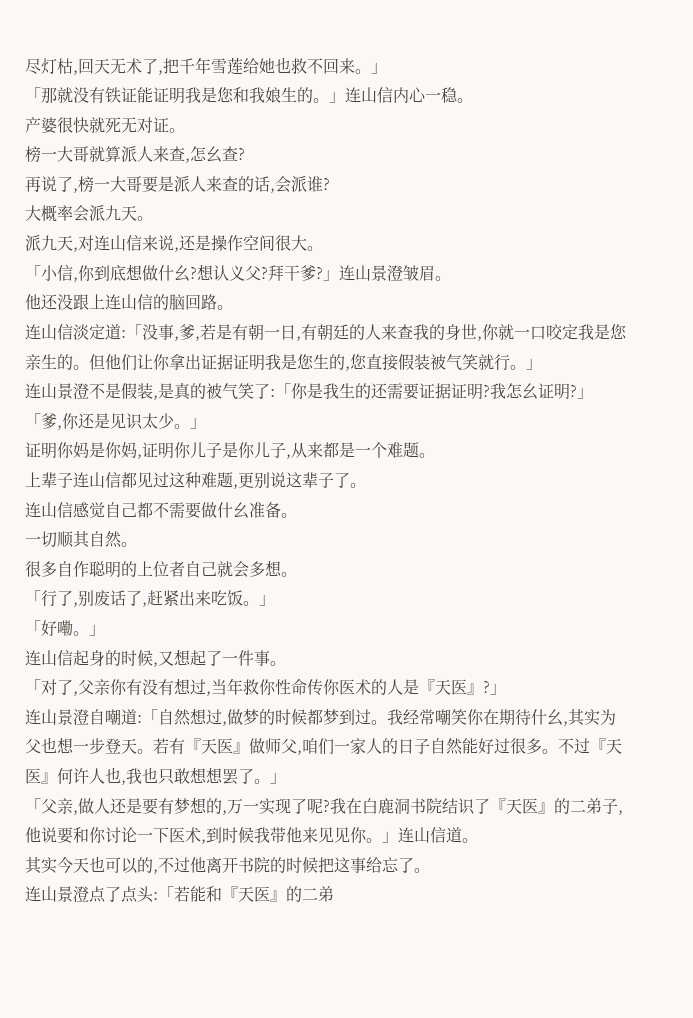尽灯枯,回天无术了,把千年雪莲给她也救不回来。」
「那就没有铁证能证明我是您和我娘生的。」连山信内心一稳。
产婆很快就死无对证。
榜一大哥就算派人来查,怎幺查?
再说了,榜一大哥要是派人来查的话,会派谁?
大概率会派九天。
派九天,对连山信来说,还是操作空间很大。
「小信,你到底想做什幺?想认义父?拜干爹?」连山景澄皱眉。
他还没跟上连山信的脑回路。
连山信淡定道:「没事,爹,若是有朝一日,有朝廷的人来查我的身世,你就一口咬定我是您亲生的。但他们让你拿出证据证明我是您生的,您直接假装被气笑就行。」
连山景澄不是假装,是真的被气笑了:「你是我生的还需要证据证明?我怎幺证明?」
「爹,你还是见识太少。」
证明你妈是你妈,证明你儿子是你儿子,从来都是一个难题。
上辈子连山信都见过这种难题,更别说这辈子了。
连山信感觉自己都不需要做什幺准备。
一切顺其自然。
很多自作聪明的上位者自己就会多想。
「行了,别废话了,赶紧出来吃饭。」
「好嘞。」
连山信起身的时候,又想起了一件事。
「对了,父亲你有没有想过,当年救你性命传你医术的人是『天医』?」
连山景澄自嘲道:「自然想过,做梦的时候都梦到过。我经常嘲笑你在期待什幺,其实为父也想一步登天。若有『天医』做师父,咱们一家人的日子自然能好过很多。不过『天医』何许人也,我也只敢想想罢了。」
「父亲,做人还是要有梦想的,万一实现了呢?我在白鹿洞书院结识了『天医』的二弟子,他说要和你讨论一下医术,到时候我带他来见见你。」连山信道。
其实今天也可以的,不过他离开书院的时候把这事给忘了。
连山景澄点了点头:「若能和『天医』的二弟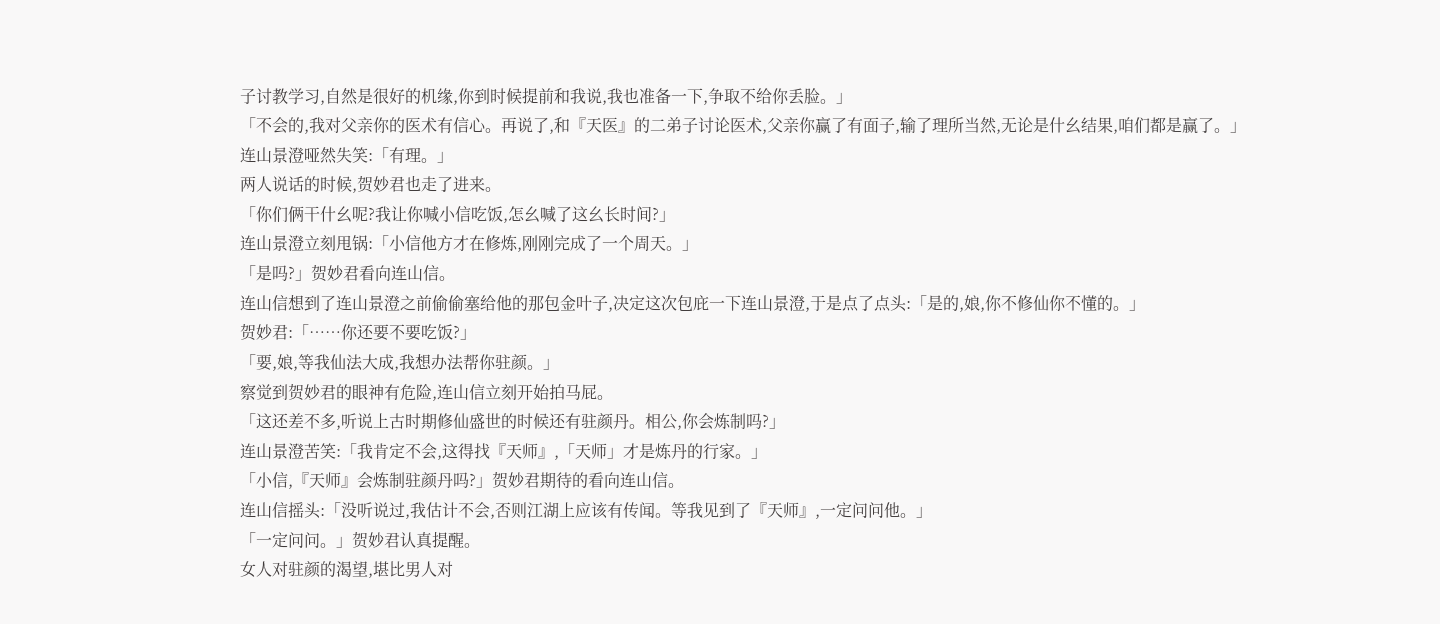子讨教学习,自然是很好的机缘,你到时候提前和我说,我也准备一下,争取不给你丢脸。」
「不会的,我对父亲你的医术有信心。再说了,和『天医』的二弟子讨论医术,父亲你赢了有面子,输了理所当然,无论是什幺结果,咱们都是赢了。」
连山景澄哑然失笑:「有理。」
两人说话的时候,贺妙君也走了进来。
「你们俩干什幺呢?我让你喊小信吃饭,怎幺喊了这幺长时间?」
连山景澄立刻甩锅:「小信他方才在修炼,刚刚完成了一个周天。」
「是吗?」贺妙君看向连山信。
连山信想到了连山景澄之前偷偷塞给他的那包金叶子,决定这次包庇一下连山景澄,于是点了点头:「是的,娘,你不修仙你不懂的。」
贺妙君:「……你还要不要吃饭?」
「要,娘,等我仙法大成,我想办法帮你驻颜。」
察觉到贺妙君的眼神有危险,连山信立刻开始拍马屁。
「这还差不多,听说上古时期修仙盛世的时候还有驻颜丹。相公,你会炼制吗?」
连山景澄苦笑:「我肯定不会,这得找『天师』,「天师」才是炼丹的行家。」
「小信,『天师』会炼制驻颜丹吗?」贺妙君期待的看向连山信。
连山信摇头:「没听说过,我估计不会,否则江湖上应该有传闻。等我见到了『天师』,一定问问他。」
「一定问问。」贺妙君认真提醒。
女人对驻颜的渴望,堪比男人对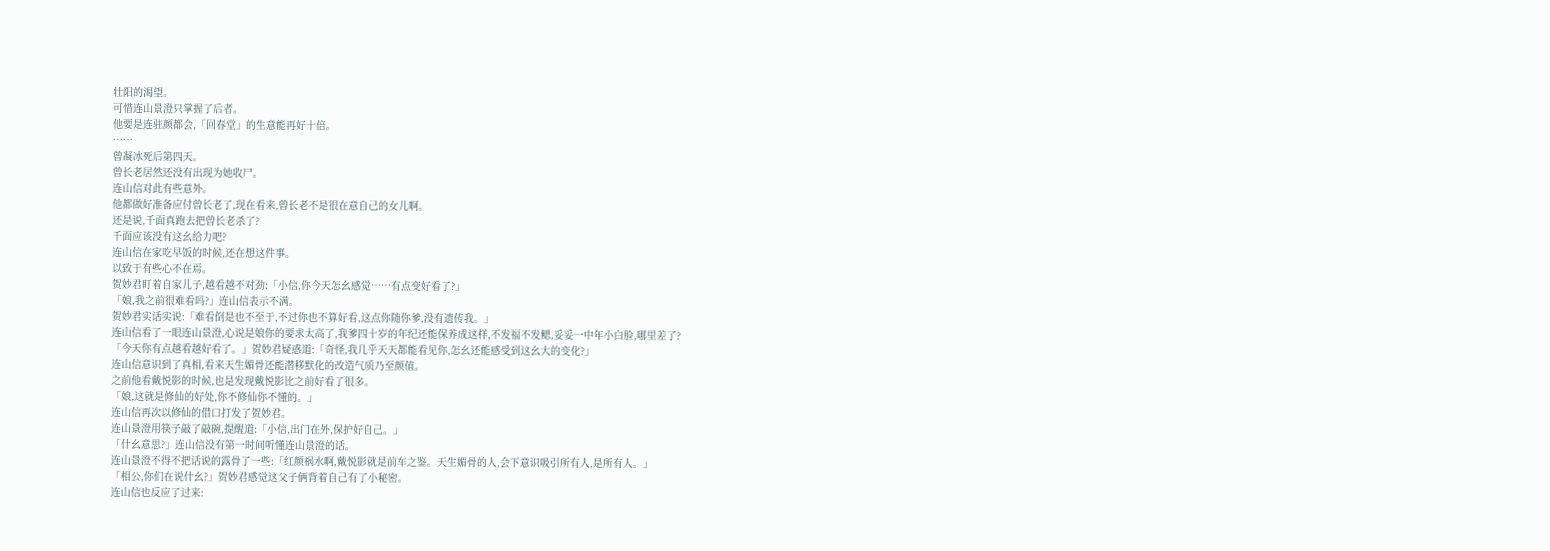壮阳的渴望。
可惜连山景澄只掌握了后者。
他要是连驻颜都会,「回春堂」的生意能再好十倍。
……
曾凝冰死后第四天。
曾长老居然还没有出现为她收尸。
连山信对此有些意外。
他都做好准备应付曾长老了,现在看来,曾长老不是很在意自己的女儿啊。
还是说,千面真跑去把曾长老杀了?
千面应该没有这幺给力吧?
连山信在家吃早饭的时候,还在想这件事。
以致于有些心不在焉。
贺妙君盯着自家儿子,越看越不对劲:「小信,你今天怎幺感觉……有点变好看了?」
「娘,我之前很难看吗?」连山信表示不满。
贺妙君实话实说:「难看倒是也不至于,不过你也不算好看,这点你随你爹,没有遗传我。」
连山信看了一眼连山景澄,心说是娘你的要求太高了,我爹四十岁的年纪还能保养成这样,不发福不发鳃,妥妥一中年小白脸,哪里差了?
「今天你有点越看越好看了。」贺妙君疑惑道:「奇怪,我几乎天天都能看见你,怎幺还能感受到这幺大的变化?」
连山信意识到了真相,看来天生媚骨还能潜移默化的改造气质乃至颜值。
之前他看戴悦影的时候,也是发现戴悦影比之前好看了很多。
「娘,这就是修仙的好处,你不修仙你不懂的。」
连山信再次以修仙的借口打发了贺妙君。
连山景澄用筷子敲了敲碗,提醒道:「小信,出门在外,保护好自己。」
「什幺意思?」连山信没有第一时间听懂连山景澄的话。
连山景澄不得不把话说的露骨了一些:「红颜祸水啊,戴悦影就是前车之鉴。天生媚骨的人,会下意识吸引所有人,是所有人。」
「相公,你们在说什幺?」贺妙君感觉这父子俩背着自己有了小秘密。
连山信也反应了过来: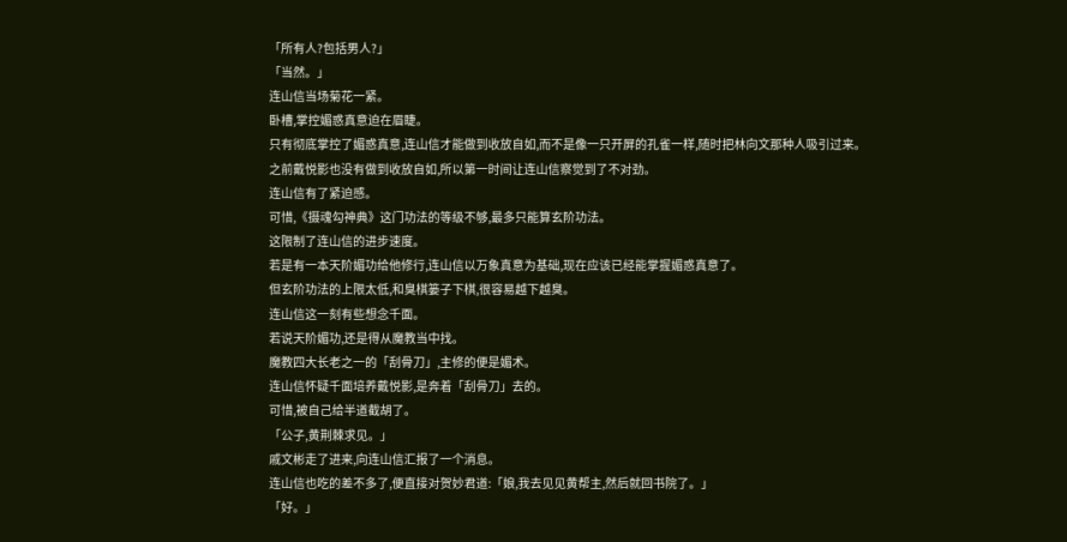「所有人?包括男人?」
「当然。」
连山信当场菊花一紧。
卧槽,掌控媚惑真意迫在眉睫。
只有彻底掌控了媚惑真意,连山信才能做到收放自如,而不是像一只开屏的孔雀一样,随时把林向文那种人吸引过来。
之前戴悦影也没有做到收放自如,所以第一时间让连山信察觉到了不对劲。
连山信有了紧迫感。
可惜,《摄魂勾神典》这门功法的等级不够,最多只能算玄阶功法。
这限制了连山信的进步速度。
若是有一本天阶媚功给他修行,连山信以万象真意为基础,现在应该已经能掌握媚惑真意了。
但玄阶功法的上限太低,和臭棋篓子下棋,很容易越下越臭。
连山信这一刻有些想念千面。
若说天阶媚功,还是得从魔教当中找。
魔教四大长老之一的「刮骨刀」,主修的便是媚术。
连山信怀疑千面培养戴悦影,是奔着「刮骨刀」去的。
可惜,被自己给半道截胡了。
「公子,黄荆棘求见。」
戚文彬走了进来,向连山信汇报了一个消息。
连山信也吃的差不多了,便直接对贺妙君道:「娘,我去见见黄帮主,然后就回书院了。」
「好。」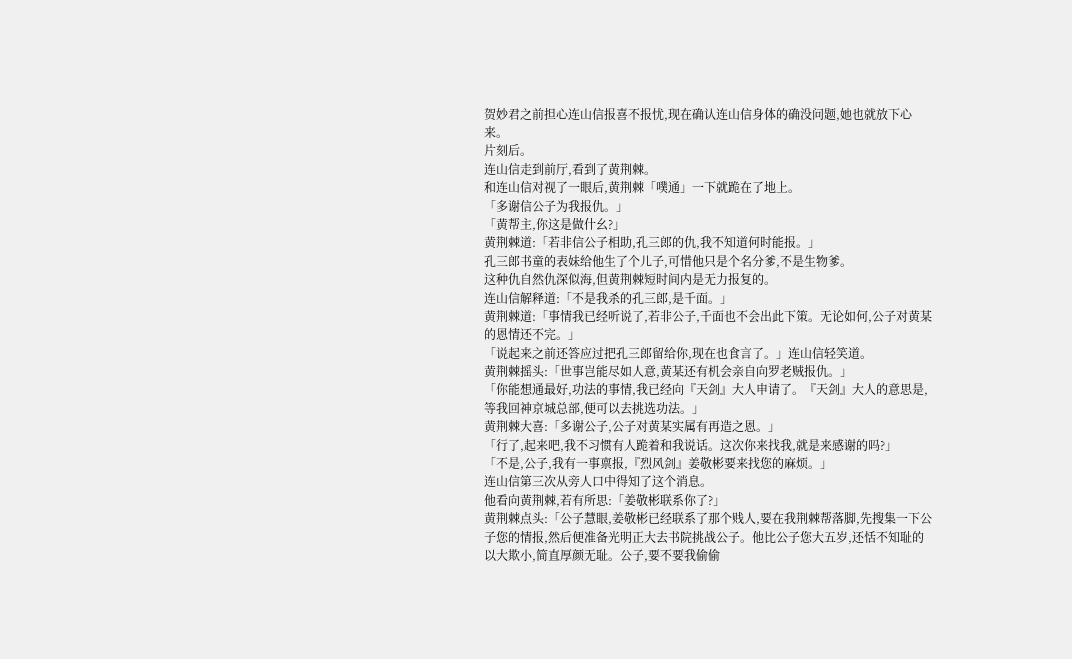贺妙君之前担心连山信报喜不报忧,现在确认连山信身体的确没问题,她也就放下心来。
片刻后。
连山信走到前厅,看到了黄荆棘。
和连山信对视了一眼后,黄荆棘「噗通」一下就跪在了地上。
「多谢信公子为我报仇。」
「黄帮主,你这是做什幺?」
黄荆棘道:「若非信公子相助,孔三郎的仇,我不知道何时能报。」
孔三郎书童的表妹给他生了个儿子,可惜他只是个名分爹,不是生物爹。
这种仇自然仇深似海,但黄荆棘短时间内是无力报复的。
连山信解释道:「不是我杀的孔三郎,是千面。」
黄荆棘道:「事情我已经听说了,若非公子,千面也不会出此下策。无论如何,公子对黄某的恩情还不完。」
「说起来之前还答应过把孔三郎留给你,现在也食言了。」连山信轻笑道。
黄荆棘摇头:「世事岂能尽如人意,黄某还有机会亲自向罗老贼报仇。」
「你能想通最好,功法的事情,我已经向『天剑』大人申请了。『天剑』大人的意思是,等我回神京城总部,便可以去挑选功法。」
黄荆棘大喜:「多谢公子,公子对黄某实属有再造之恩。」
「行了,起来吧,我不习惯有人跪着和我说话。这次你来找我,就是来感谢的吗?」
「不是,公子,我有一事禀报,『烈风剑』姜敬彬要来找您的麻烦。」
连山信第三次从旁人口中得知了这个消息。
他看向黄荆棘,若有所思:「姜敬彬联系你了?」
黄荆棘点头:「公子慧眼,姜敬彬已经联系了那个贱人,要在我荆棘帮落脚,先搜集一下公子您的情报,然后便准备光明正大去书院挑战公子。他比公子您大五岁,还恬不知耻的以大欺小,简直厚颜无耻。公子,要不要我偷偷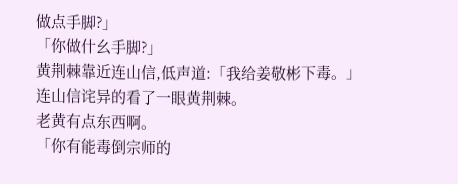做点手脚?」
「你做什幺手脚?」
黄荆棘靠近连山信,低声道:「我给姜敬彬下毒。」
连山信诧异的看了一眼黄荆棘。
老黄有点东西啊。
「你有能毒倒宗师的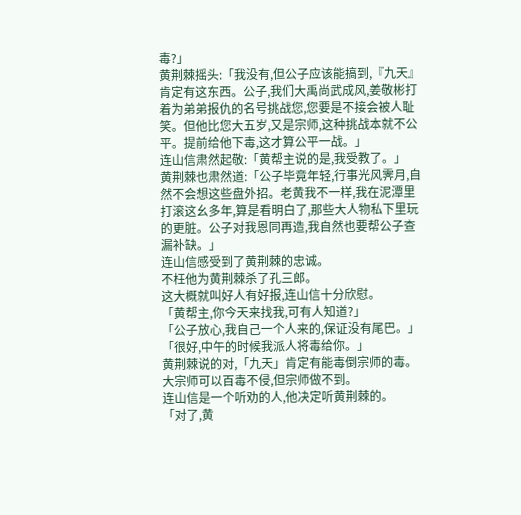毒?」
黄荆棘摇头:「我没有,但公子应该能搞到,『九天』肯定有这东西。公子,我们大禹尚武成风,姜敬彬打着为弟弟报仇的名号挑战您,您要是不接会被人耻笑。但他比您大五岁,又是宗师,这种挑战本就不公平。提前给他下毒,这才算公平一战。」
连山信肃然起敬:「黄帮主说的是,我受教了。」
黄荆棘也肃然道:「公子毕竟年轻,行事光风霁月,自然不会想这些盘外招。老黄我不一样,我在泥潭里打滚这幺多年,算是看明白了,那些大人物私下里玩的更脏。公子对我恩同再造,我自然也要帮公子查漏补缺。」
连山信感受到了黄荆棘的忠诚。
不枉他为黄荆棘杀了孔三郎。
这大概就叫好人有好报,连山信十分欣慰。
「黄帮主,你今天来找我,可有人知道?」
「公子放心,我自己一个人来的,保证没有尾巴。」
「很好,中午的时候我派人将毒给你。」
黄荆棘说的对,「九天」肯定有能毒倒宗师的毒。
大宗师可以百毒不侵,但宗师做不到。
连山信是一个听劝的人,他决定听黄荆棘的。
「对了,黄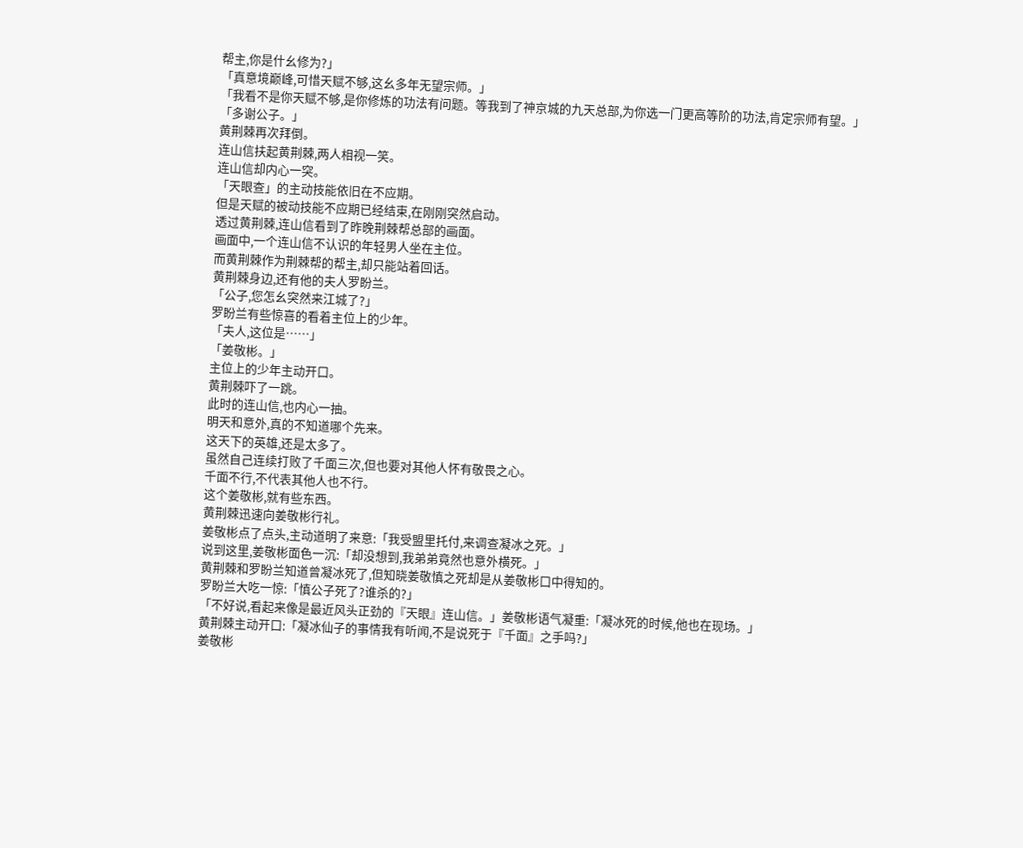帮主,你是什幺修为?」
「真意境巅峰,可惜天赋不够,这幺多年无望宗师。」
「我看不是你天赋不够,是你修炼的功法有问题。等我到了神京城的九天总部,为你选一门更高等阶的功法,肯定宗师有望。」
「多谢公子。」
黄荆棘再次拜倒。
连山信扶起黄荆棘,两人相视一笑。
连山信却内心一突。
「天眼查」的主动技能依旧在不应期。
但是天赋的被动技能不应期已经结束,在刚刚突然启动。
透过黄荆棘,连山信看到了昨晚荆棘帮总部的画面。
画面中,一个连山信不认识的年轻男人坐在主位。
而黄荆棘作为荆棘帮的帮主,却只能站着回话。
黄荆棘身边,还有他的夫人罗盼兰。
「公子,您怎幺突然来江城了?」
罗盼兰有些惊喜的看着主位上的少年。
「夫人,这位是……」
「姜敬彬。」
主位上的少年主动开口。
黄荆棘吓了一跳。
此时的连山信,也内心一抽。
明天和意外,真的不知道哪个先来。
这天下的英雄,还是太多了。
虽然自己连续打败了千面三次,但也要对其他人怀有敬畏之心。
千面不行,不代表其他人也不行。
这个姜敬彬,就有些东西。
黄荆棘迅速向姜敬彬行礼。
姜敬彬点了点头,主动道明了来意:「我受盟里托付,来调查凝冰之死。」
说到这里,姜敬彬面色一沉:「却没想到,我弟弟竟然也意外横死。」
黄荆棘和罗盼兰知道曾凝冰死了,但知晓姜敬慎之死却是从姜敬彬口中得知的。
罗盼兰大吃一惊:「慎公子死了?谁杀的?」
「不好说,看起来像是最近风头正劲的『天眼』连山信。」姜敬彬语气凝重:「凝冰死的时候,他也在现场。」
黄荆棘主动开口:「凝冰仙子的事情我有听闻,不是说死于『千面』之手吗?」
姜敬彬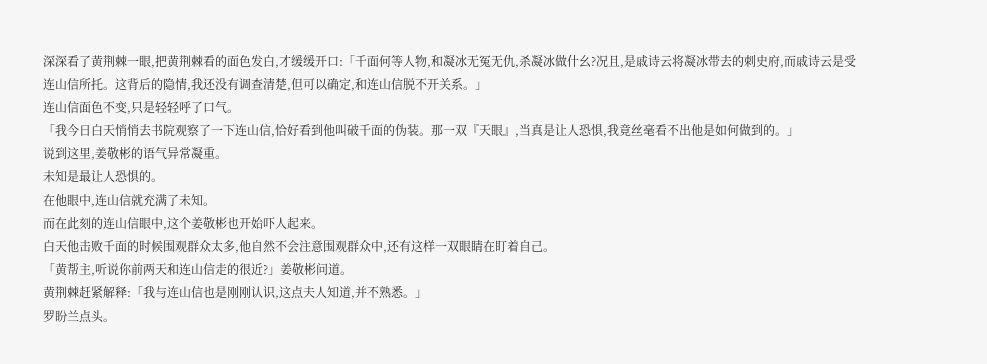深深看了黄荆棘一眼,把黄荆棘看的面色发白,才缓缓开口:「千面何等人物,和凝冰无冤无仇,杀凝冰做什幺?况且,是戚诗云将凝冰带去的刺史府,而戚诗云是受连山信所托。这背后的隐情,我还没有调查清楚,但可以确定,和连山信脱不开关系。」
连山信面色不变,只是轻轻呼了口气。
「我今日白天悄悄去书院观察了一下连山信,恰好看到他叫破千面的伪装。那一双『天眼』,当真是让人恐惧,我竟丝毫看不出他是如何做到的。」
说到这里,姜敬彬的语气异常凝重。
未知是最让人恐惧的。
在他眼中,连山信就充满了未知。
而在此刻的连山信眼中,这个姜敬彬也开始吓人起来。
白天他击败千面的时候围观群众太多,他自然不会注意围观群众中,还有这样一双眼睛在盯着自己。
「黄帮主,听说你前两天和连山信走的很近?」姜敬彬问道。
黄荆棘赶紧解释:「我与连山信也是刚刚认识,这点夫人知道,并不熟悉。」
罗盼兰点头。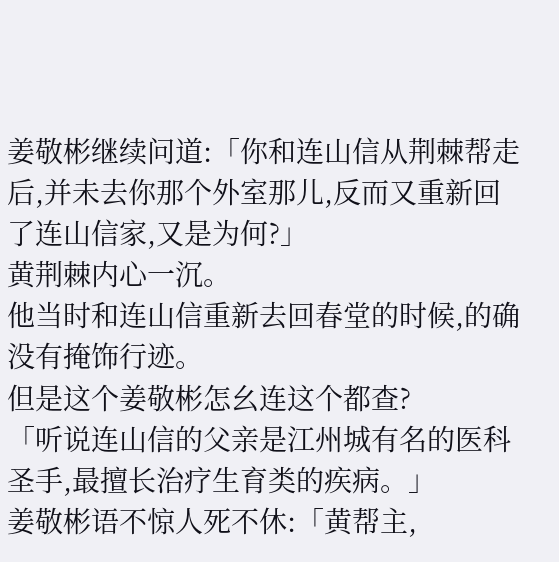姜敬彬继续问道:「你和连山信从荆棘帮走后,并未去你那个外室那儿,反而又重新回了连山信家,又是为何?」
黄荆棘内心一沉。
他当时和连山信重新去回春堂的时候,的确没有掩饰行迹。
但是这个姜敬彬怎幺连这个都查?
「听说连山信的父亲是江州城有名的医科圣手,最擅长治疗生育类的疾病。」
姜敬彬语不惊人死不休:「黄帮主,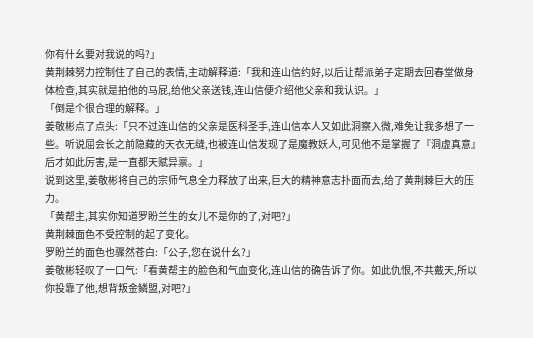你有什幺要对我说的吗?」
黄荆棘努力控制住了自己的表情,主动解释道:「我和连山信约好,以后让帮派弟子定期去回春堂做身体检查,其实就是拍他的马屁,给他父亲送钱,连山信便介绍他父亲和我认识。」
「倒是个很合理的解释。」
姜敬彬点了点头:「只不过连山信的父亲是医科圣手,连山信本人又如此洞察入微,难免让我多想了一些。听说屈会长之前隐藏的天衣无缝,也被连山信发现了是魔教妖人,可见他不是掌握了『洞虚真意』后才如此厉害,是一直都天赋异禀。」
说到这里,姜敬彬将自己的宗师气息全力释放了出来,巨大的精神意志扑面而去,给了黄荆棘巨大的压力。
「黄帮主,其实你知道罗盼兰生的女儿不是你的了,对吧?」
黄荆棘面色不受控制的起了变化。
罗盼兰的面色也骤然苍白:「公子,您在说什幺?」
姜敬彬轻叹了一口气:「看黄帮主的脸色和气血变化,连山信的确告诉了你。如此仇恨,不共戴天,所以你投靠了他,想背叛金鳞盟,对吧?」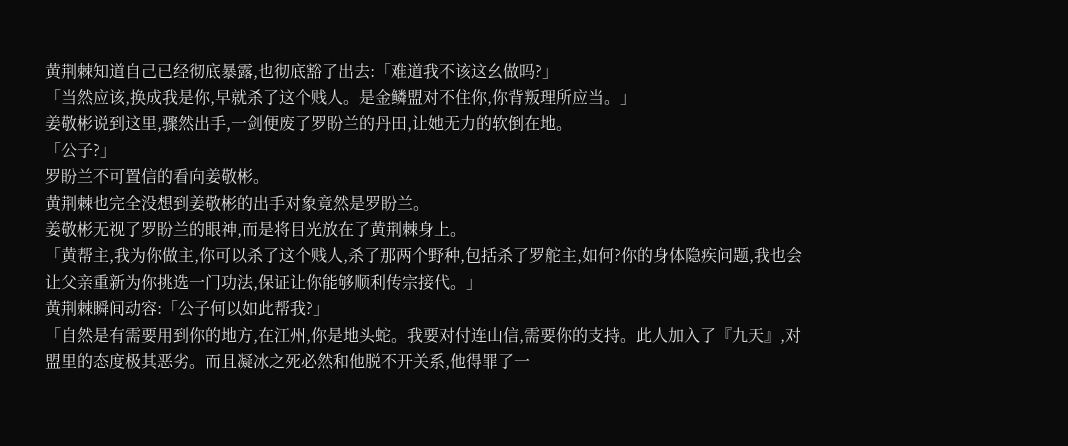黄荆棘知道自己已经彻底暴露,也彻底豁了出去:「难道我不该这幺做吗?」
「当然应该,换成我是你,早就杀了这个贱人。是金鳞盟对不住你,你背叛理所应当。」
姜敬彬说到这里,骤然出手,一剑便废了罗盼兰的丹田,让她无力的软倒在地。
「公子?」
罗盼兰不可置信的看向姜敬彬。
黄荆棘也完全没想到姜敬彬的出手对象竟然是罗盼兰。
姜敬彬无视了罗盼兰的眼神,而是将目光放在了黄荆棘身上。
「黄帮主,我为你做主,你可以杀了这个贱人,杀了那两个野种,包括杀了罗舵主,如何?你的身体隐疾问题,我也会让父亲重新为你挑选一门功法,保证让你能够顺利传宗接代。」
黄荆棘瞬间动容:「公子何以如此帮我?」
「自然是有需要用到你的地方,在江州,你是地头蛇。我要对付连山信,需要你的支持。此人加入了『九天』,对盟里的态度极其恶劣。而且凝冰之死必然和他脱不开关系,他得罪了一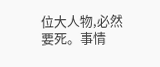位大人物,必然要死。事情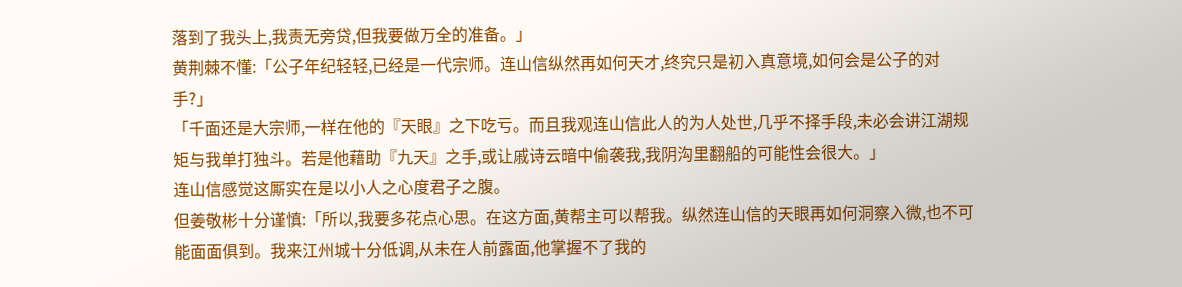落到了我头上,我责无旁贷,但我要做万全的准备。」
黄荆棘不懂:「公子年纪轻轻,已经是一代宗师。连山信纵然再如何天才,终究只是初入真意境,如何会是公子的对手?」
「千面还是大宗师,一样在他的『天眼』之下吃亏。而且我观连山信此人的为人处世,几乎不择手段,未必会讲江湖规矩与我单打独斗。若是他藉助『九天』之手,或让戚诗云暗中偷袭我,我阴沟里翻船的可能性会很大。」
连山信感觉这厮实在是以小人之心度君子之腹。
但姜敬彬十分谨慎:「所以,我要多花点心思。在这方面,黄帮主可以帮我。纵然连山信的天眼再如何洞察入微,也不可能面面俱到。我来江州城十分低调,从未在人前露面,他掌握不了我的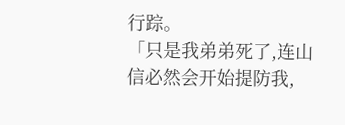行踪。
「只是我弟弟死了,连山信必然会开始提防我,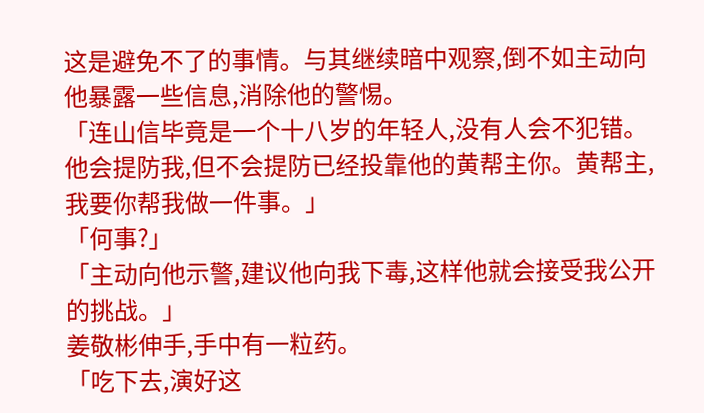这是避免不了的事情。与其继续暗中观察,倒不如主动向他暴露一些信息,消除他的警惕。
「连山信毕竟是一个十八岁的年轻人,没有人会不犯错。他会提防我,但不会提防已经投靠他的黄帮主你。黄帮主,我要你帮我做一件事。」
「何事?」
「主动向他示警,建议他向我下毒,这样他就会接受我公开的挑战。」
姜敬彬伸手,手中有一粒药。
「吃下去,演好这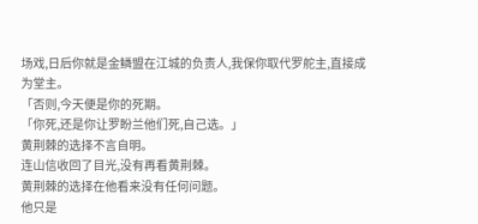场戏,日后你就是金鳞盟在江城的负责人,我保你取代罗舵主,直接成为堂主。
「否则,今天便是你的死期。
「你死,还是你让罗盼兰他们死,自己选。」
黄荆棘的选择不言自明。
连山信收回了目光,没有再看黄荆棘。
黄荆棘的选择在他看来没有任何问题。
他只是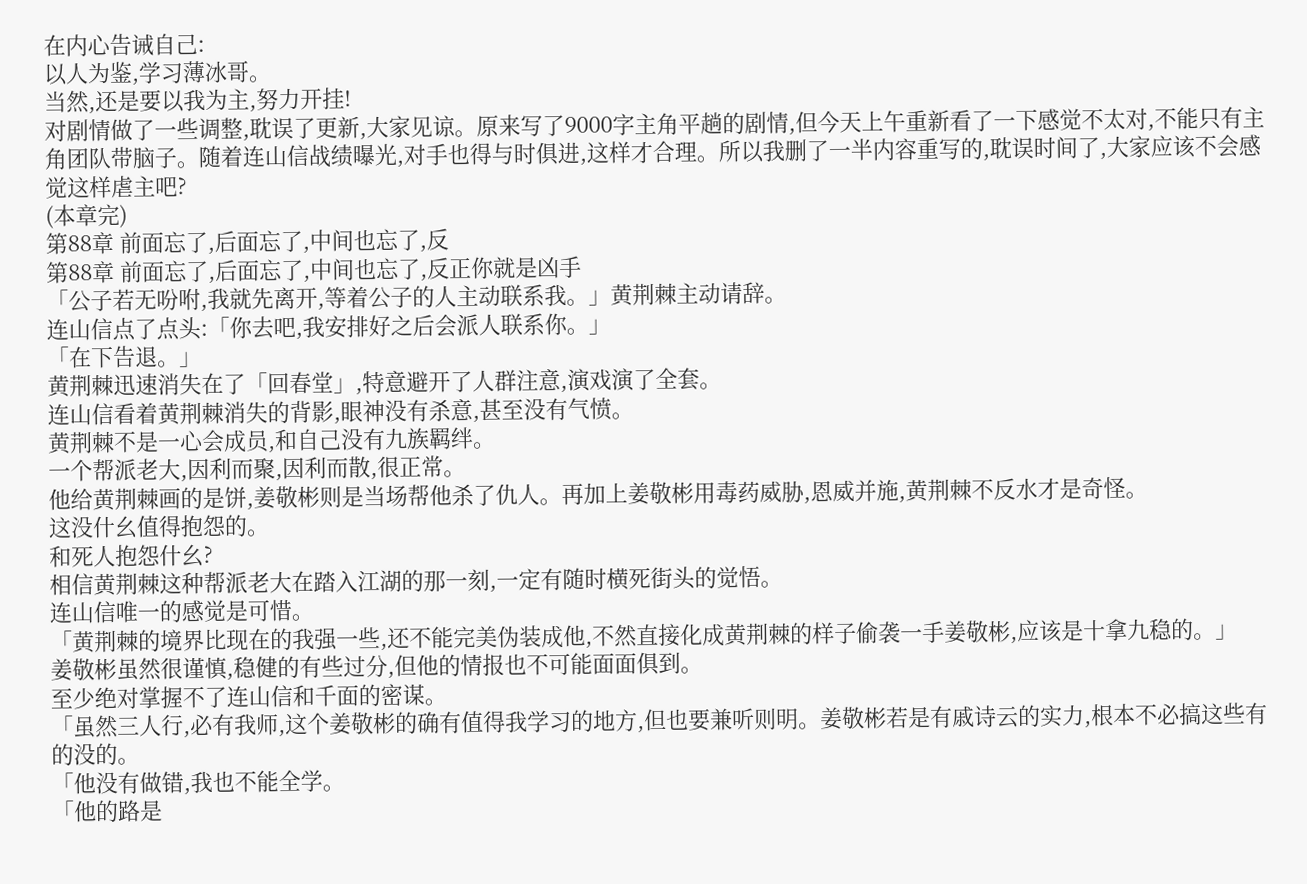在内心告诫自己:
以人为鉴,学习薄冰哥。
当然,还是要以我为主,努力开挂!
对剧情做了一些调整,耽误了更新,大家见谅。原来写了9000字主角平趟的剧情,但今天上午重新看了一下感觉不太对,不能只有主角团队带脑子。随着连山信战绩曝光,对手也得与时俱进,这样才合理。所以我删了一半内容重写的,耽误时间了,大家应该不会感觉这样虐主吧?
(本章完)
第88章 前面忘了,后面忘了,中间也忘了,反
第88章 前面忘了,后面忘了,中间也忘了,反正你就是凶手
「公子若无吩咐,我就先离开,等着公子的人主动联系我。」黄荆棘主动请辞。
连山信点了点头:「你去吧,我安排好之后会派人联系你。」
「在下告退。」
黄荆棘迅速消失在了「回春堂」,特意避开了人群注意,演戏演了全套。
连山信看着黄荆棘消失的背影,眼神没有杀意,甚至没有气愤。
黄荆棘不是一心会成员,和自己没有九族羁绊。
一个帮派老大,因利而聚,因利而散,很正常。
他给黄荆棘画的是饼,姜敬彬则是当场帮他杀了仇人。再加上姜敬彬用毒药威胁,恩威并施,黄荆棘不反水才是奇怪。
这没什幺值得抱怨的。
和死人抱怨什幺?
相信黄荆棘这种帮派老大在踏入江湖的那一刻,一定有随时横死街头的觉悟。
连山信唯一的感觉是可惜。
「黄荆棘的境界比现在的我强一些,还不能完美伪装成他,不然直接化成黄荆棘的样子偷袭一手姜敬彬,应该是十拿九稳的。」
姜敬彬虽然很谨慎,稳健的有些过分,但他的情报也不可能面面俱到。
至少绝对掌握不了连山信和千面的密谋。
「虽然三人行,必有我师,这个姜敬彬的确有值得我学习的地方,但也要兼听则明。姜敬彬若是有戚诗云的实力,根本不必搞这些有的没的。
「他没有做错,我也不能全学。
「他的路是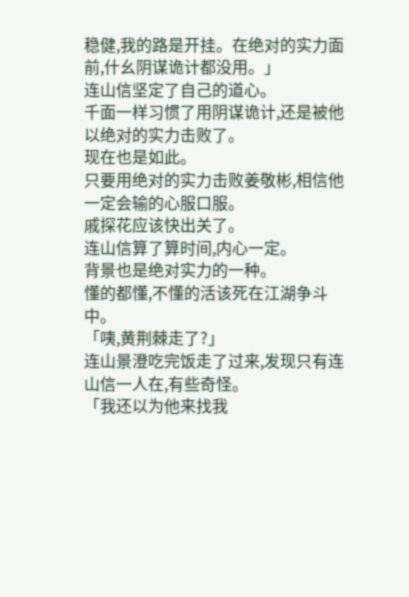稳健,我的路是开挂。在绝对的实力面前,什幺阴谋诡计都没用。」
连山信坚定了自己的道心。
千面一样习惯了用阴谋诡计,还是被他以绝对的实力击败了。
现在也是如此。
只要用绝对的实力击败姜敬彬,相信他一定会输的心服口服。
戚探花应该快出关了。
连山信算了算时间,内心一定。
背景也是绝对实力的一种。
懂的都懂,不懂的活该死在江湖争斗中。
「咦,黄荆棘走了?」
连山景澄吃完饭走了过来,发现只有连山信一人在,有些奇怪。
「我还以为他来找我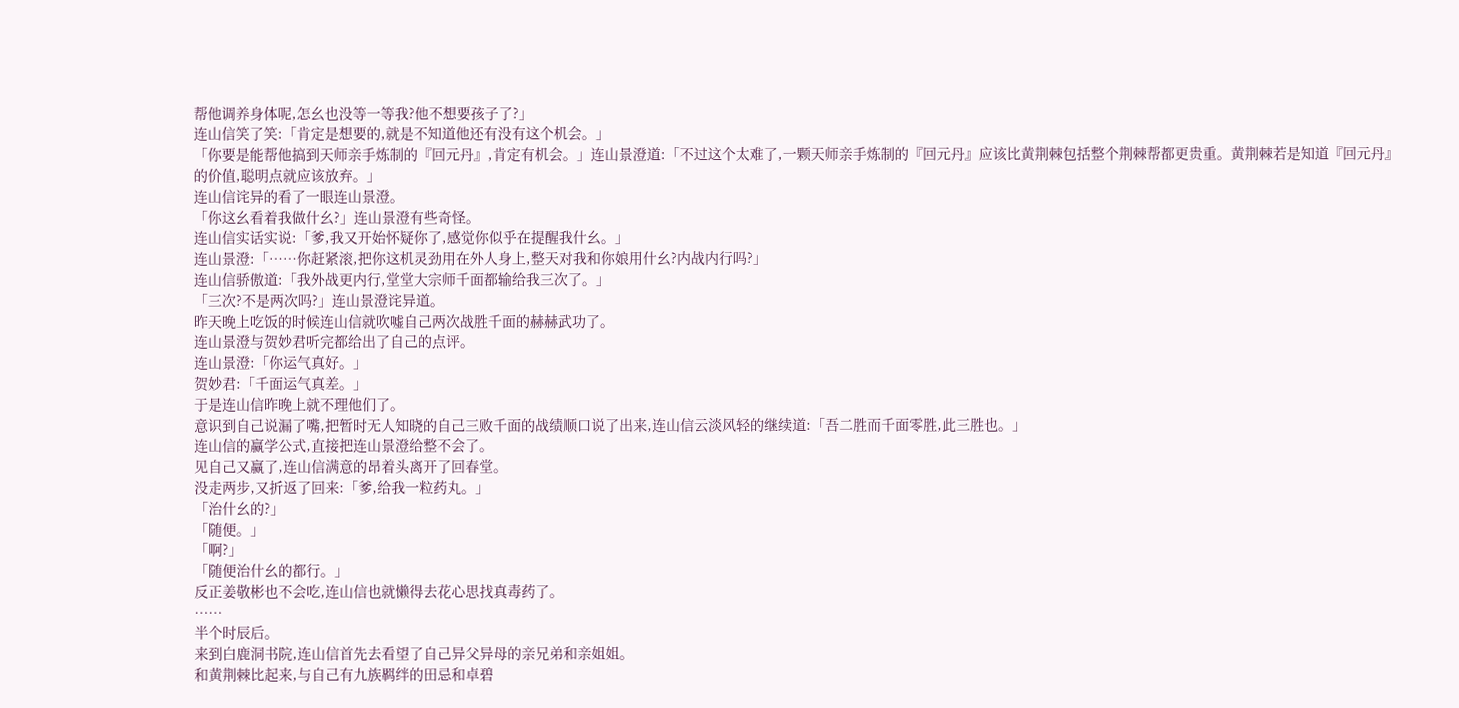帮他调养身体呢,怎幺也没等一等我?他不想要孩子了?」
连山信笑了笑:「肯定是想要的,就是不知道他还有没有这个机会。」
「你要是能帮他搞到天师亲手炼制的『回元丹』,肯定有机会。」连山景澄道:「不过这个太难了,一颗天师亲手炼制的『回元丹』应该比黄荆棘包括整个荆棘帮都更贵重。黄荆棘若是知道『回元丹』的价值,聪明点就应该放弃。」
连山信诧异的看了一眼连山景澄。
「你这幺看着我做什幺?」连山景澄有些奇怪。
连山信实话实说:「爹,我又开始怀疑你了,感觉你似乎在提醒我什幺。」
连山景澄:「……你赶紧滚,把你这机灵劲用在外人身上,整天对我和你娘用什幺?内战内行吗?」
连山信骄傲道:「我外战更内行,堂堂大宗师千面都输给我三次了。」
「三次?不是两次吗?」连山景澄诧异道。
昨天晚上吃饭的时候连山信就吹嘘自己两次战胜千面的赫赫武功了。
连山景澄与贺妙君听完都给出了自己的点评。
连山景澄:「你运气真好。」
贺妙君:「千面运气真差。」
于是连山信昨晚上就不理他们了。
意识到自己说漏了嘴,把暂时无人知晓的自己三败千面的战绩顺口说了出来,连山信云淡风轻的继续道:「吾二胜而千面零胜,此三胜也。」
连山信的赢学公式,直接把连山景澄给整不会了。
见自己又赢了,连山信满意的昂着头离开了回春堂。
没走两步,又折返了回来:「爹,给我一粒药丸。」
「治什幺的?」
「随便。」
「啊?」
「随便治什幺的都行。」
反正姜敬彬也不会吃,连山信也就懒得去花心思找真毒药了。
……
半个时辰后。
来到白鹿洞书院,连山信首先去看望了自己异父异母的亲兄弟和亲姐姐。
和黄荆棘比起来,与自己有九族羁绊的田忌和卓碧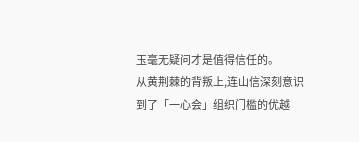玉毫无疑问才是值得信任的。
从黄荆棘的背叛上,连山信深刻意识到了「一心会」组织门槛的优越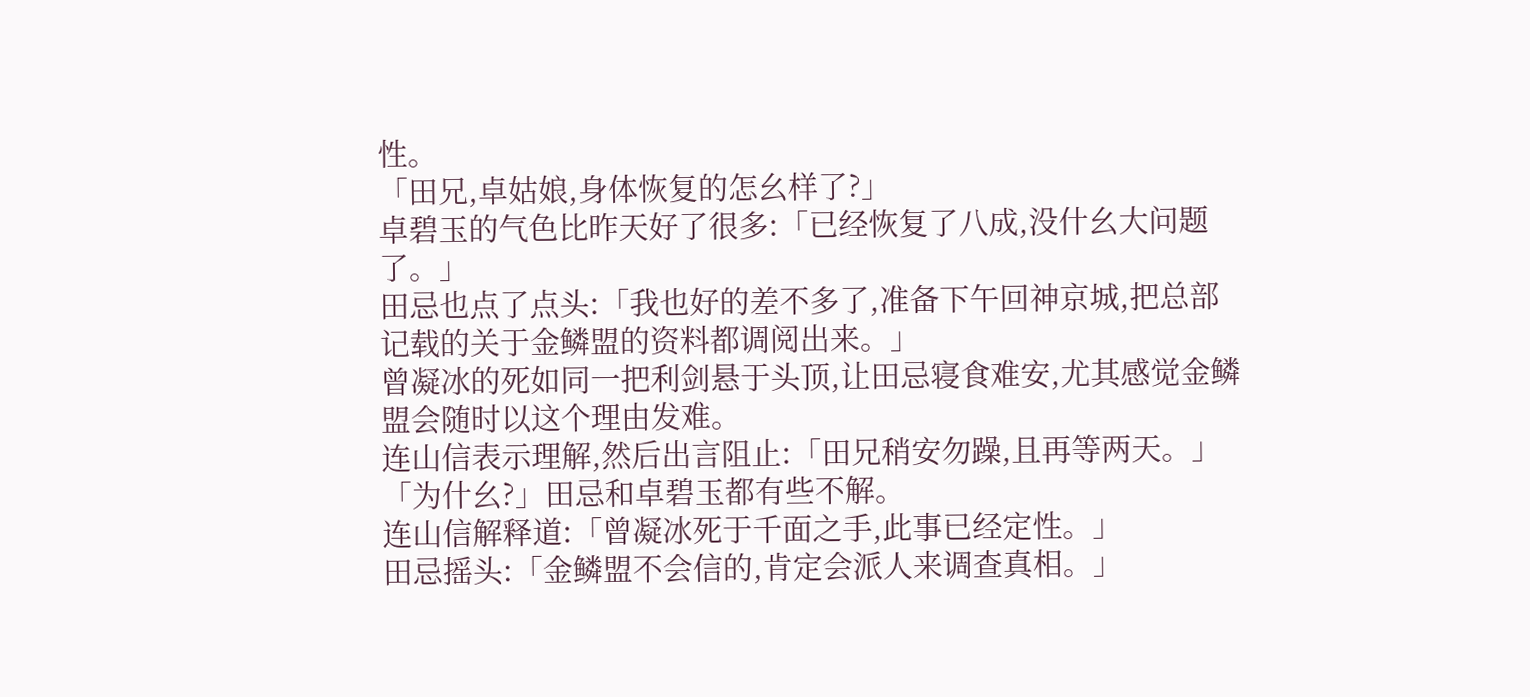性。
「田兄,卓姑娘,身体恢复的怎幺样了?」
卓碧玉的气色比昨天好了很多:「已经恢复了八成,没什幺大问题了。」
田忌也点了点头:「我也好的差不多了,准备下午回神京城,把总部记载的关于金鳞盟的资料都调阅出来。」
曾凝冰的死如同一把利剑悬于头顶,让田忌寝食难安,尤其感觉金鳞盟会随时以这个理由发难。
连山信表示理解,然后出言阻止:「田兄稍安勿躁,且再等两天。」
「为什幺?」田忌和卓碧玉都有些不解。
连山信解释道:「曾凝冰死于千面之手,此事已经定性。」
田忌摇头:「金鳞盟不会信的,肯定会派人来调查真相。」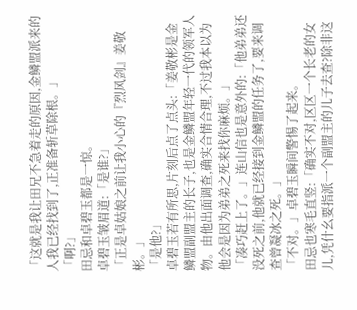「这就是我让田兄不急着走的原因,金鳞盟派来的人我已经找到了,正准备斩草除根。」
「啊?」
田忌和卓碧玉都是一惊。
卓碧玉皱眉道:「是谁?」
「正是卓姑娘之前让我小心的『烈风剑』姜敬彬。」
「是他?」
卓碧玉若有所思,片刻后点了点头:「姜敬彬是金鳞盟副盟主的长子,也是金鳞盟年轻一代的领军人物。由他出面调查,确实合情合理,不过我本以为他会是因为弟弟之死来找你麻烦。」
「凑巧赶上了。」连山信也是意外的:「他弟弟还没死之前,他就已经接到金鳞盟的任务了,要来调查曾凝冰之死。」
「不对。」卓碧玉瞬间警惕了起来。
田忌也寒毛直竖:「确实不对,区区一个长老的女儿,凭什幺要指派一个副盟主的儿子去查?除非这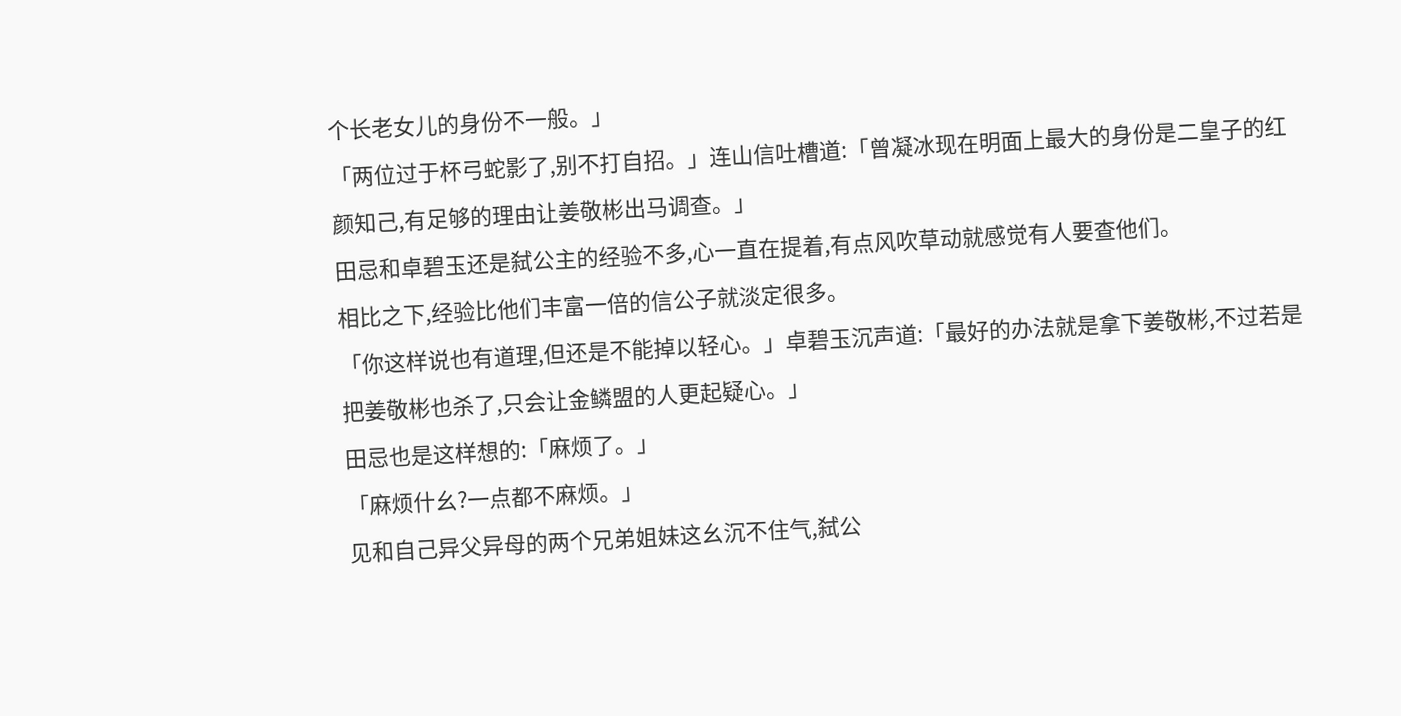个长老女儿的身份不一般。」
「两位过于杯弓蛇影了,别不打自招。」连山信吐槽道:「曾凝冰现在明面上最大的身份是二皇子的红颜知己,有足够的理由让姜敬彬出马调查。」
田忌和卓碧玉还是弑公主的经验不多,心一直在提着,有点风吹草动就感觉有人要查他们。
相比之下,经验比他们丰富一倍的信公子就淡定很多。
「你这样说也有道理,但还是不能掉以轻心。」卓碧玉沉声道:「最好的办法就是拿下姜敬彬,不过若是把姜敬彬也杀了,只会让金鳞盟的人更起疑心。」
田忌也是这样想的:「麻烦了。」
「麻烦什幺?一点都不麻烦。」
见和自己异父异母的两个兄弟姐妹这幺沉不住气,弑公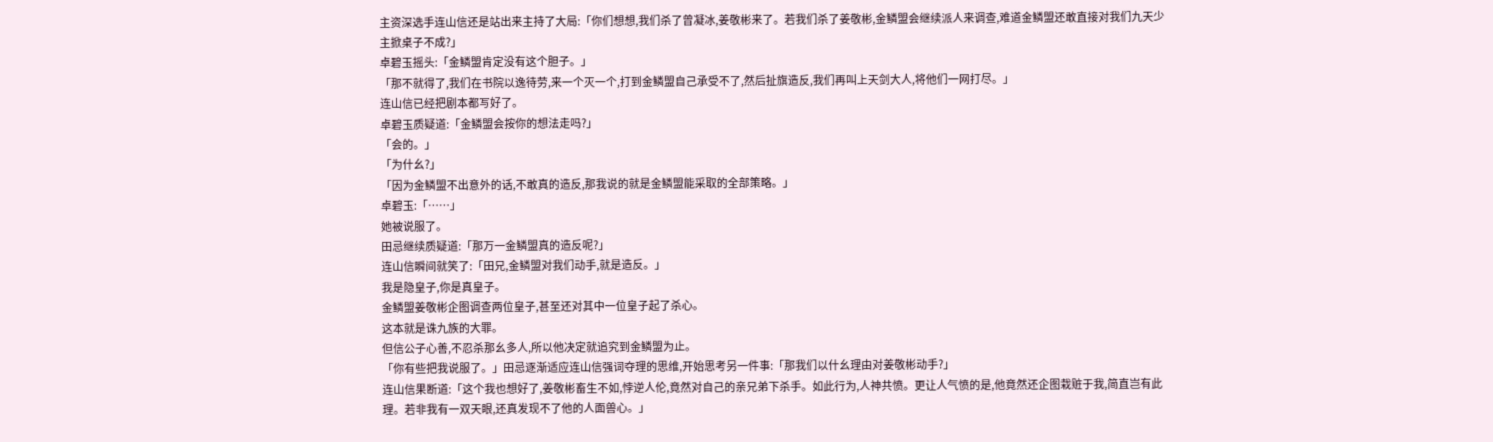主资深选手连山信还是站出来主持了大局:「你们想想,我们杀了曾凝冰,姜敬彬来了。若我们杀了姜敬彬,金鳞盟会继续派人来调查,难道金鳞盟还敢直接对我们九天少主掀桌子不成?」
卓碧玉摇头:「金鳞盟肯定没有这个胆子。」
「那不就得了,我们在书院以逸待劳,来一个灭一个,打到金鳞盟自己承受不了,然后扯旗造反,我们再叫上天剑大人,将他们一网打尽。」
连山信已经把剧本都写好了。
卓碧玉质疑道:「金鳞盟会按你的想法走吗?」
「会的。」
「为什幺?」
「因为金鳞盟不出意外的话,不敢真的造反,那我说的就是金鳞盟能采取的全部策略。」
卓碧玉:「……」
她被说服了。
田忌继续质疑道:「那万一金鳞盟真的造反呢?」
连山信瞬间就笑了:「田兄,金鳞盟对我们动手,就是造反。」
我是隐皇子,你是真皇子。
金鳞盟姜敬彬企图调查两位皇子,甚至还对其中一位皇子起了杀心。
这本就是诛九族的大罪。
但信公子心善,不忍杀那幺多人,所以他决定就追究到金鳞盟为止。
「你有些把我说服了。」田忌逐渐适应连山信强词夺理的思维,开始思考另一件事:「那我们以什幺理由对姜敬彬动手?」
连山信果断道:「这个我也想好了,姜敬彬畜生不如,悖逆人伦,竟然对自己的亲兄弟下杀手。如此行为,人神共愤。更让人气愤的是,他竟然还企图栽赃于我,简直岂有此理。若非我有一双天眼,还真发现不了他的人面兽心。」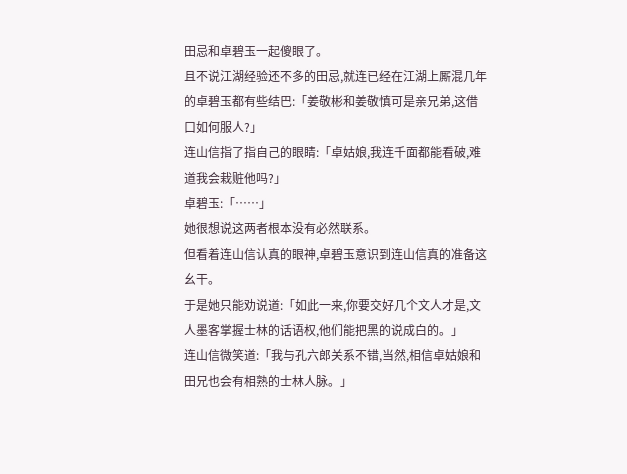田忌和卓碧玉一起傻眼了。
且不说江湖经验还不多的田忌,就连已经在江湖上厮混几年的卓碧玉都有些结巴:「姜敬彬和姜敬慎可是亲兄弟,这借口如何服人?」
连山信指了指自己的眼睛:「卓姑娘,我连千面都能看破,难道我会栽赃他吗?」
卓碧玉:「……」
她很想说这两者根本没有必然联系。
但看着连山信认真的眼神,卓碧玉意识到连山信真的准备这幺干。
于是她只能劝说道:「如此一来,你要交好几个文人才是,文人墨客掌握士林的话语权,他们能把黑的说成白的。」
连山信微笑道:「我与孔六郎关系不错,当然,相信卓姑娘和田兄也会有相熟的士林人脉。」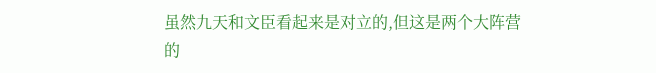虽然九天和文臣看起来是对立的,但这是两个大阵营的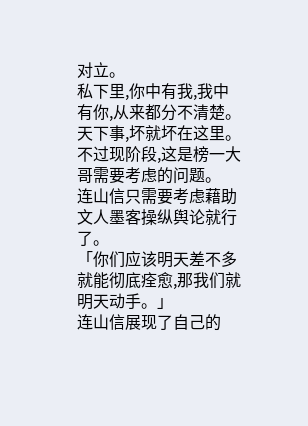对立。
私下里,你中有我,我中有你,从来都分不清楚。
天下事,坏就坏在这里。
不过现阶段,这是榜一大哥需要考虑的问题。
连山信只需要考虑藉助文人墨客操纵舆论就行了。
「你们应该明天差不多就能彻底痊愈,那我们就明天动手。」
连山信展现了自己的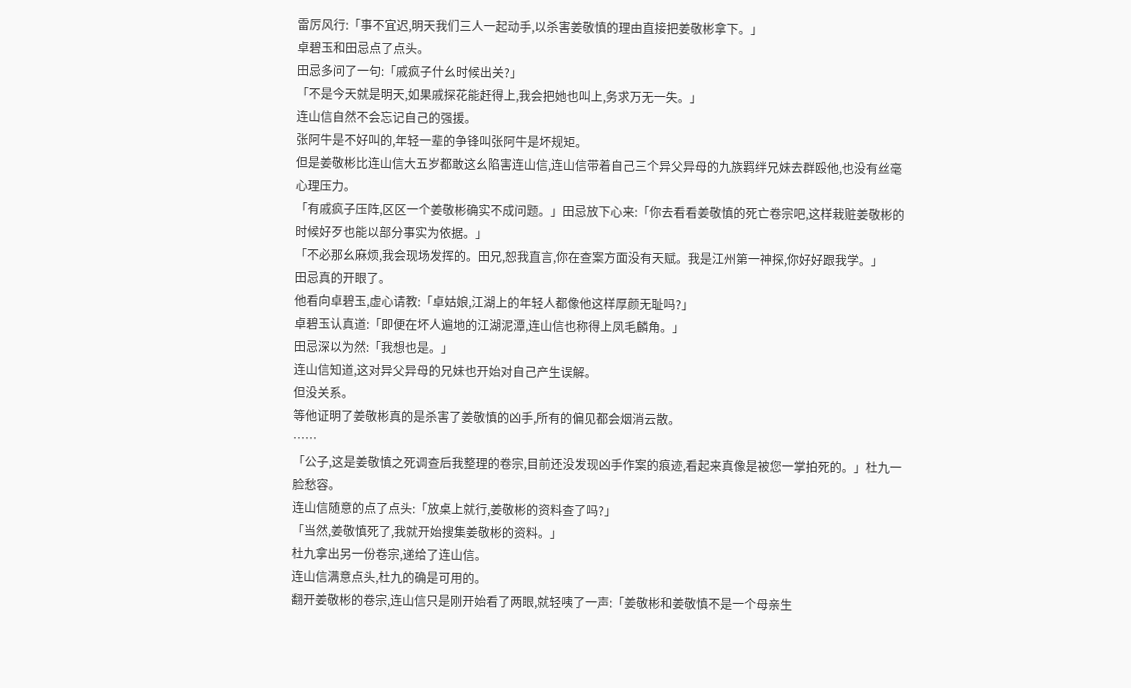雷厉风行:「事不宜迟,明天我们三人一起动手,以杀害姜敬慎的理由直接把姜敬彬拿下。」
卓碧玉和田忌点了点头。
田忌多问了一句:「戚疯子什幺时候出关?」
「不是今天就是明天,如果戚探花能赶得上,我会把她也叫上,务求万无一失。」
连山信自然不会忘记自己的强援。
张阿牛是不好叫的,年轻一辈的争锋叫张阿牛是坏规矩。
但是姜敬彬比连山信大五岁都敢这幺陷害连山信,连山信带着自己三个异父异母的九族羁绊兄妹去群殴他,也没有丝毫心理压力。
「有戚疯子压阵,区区一个姜敬彬确实不成问题。」田忌放下心来:「你去看看姜敬慎的死亡卷宗吧,这样栽赃姜敬彬的时候好歹也能以部分事实为依据。」
「不必那幺麻烦,我会现场发挥的。田兄,恕我直言,你在查案方面没有天赋。我是江州第一神探,你好好跟我学。」
田忌真的开眼了。
他看向卓碧玉,虚心请教:「卓姑娘,江湖上的年轻人都像他这样厚颜无耻吗?」
卓碧玉认真道:「即便在坏人遍地的江湖泥潭,连山信也称得上凤毛麟角。」
田忌深以为然:「我想也是。」
连山信知道,这对异父异母的兄妹也开始对自己产生误解。
但没关系。
等他证明了姜敬彬真的是杀害了姜敬慎的凶手,所有的偏见都会烟消云散。
……
「公子,这是姜敬慎之死调查后我整理的卷宗,目前还没发现凶手作案的痕迹,看起来真像是被您一掌拍死的。」杜九一脸愁容。
连山信随意的点了点头:「放桌上就行,姜敬彬的资料查了吗?」
「当然,姜敬慎死了,我就开始搜集姜敬彬的资料。」
杜九拿出另一份卷宗,递给了连山信。
连山信满意点头,杜九的确是可用的。
翻开姜敬彬的卷宗,连山信只是刚开始看了两眼,就轻咦了一声:「姜敬彬和姜敬慎不是一个母亲生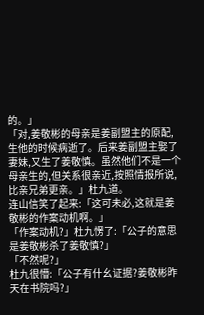的。」
「对,姜敬彬的母亲是姜副盟主的原配,生他的时候病逝了。后来姜副盟主娶了妻妹,又生了姜敬慎。虽然他们不是一个母亲生的,但关系很亲近,按照情报所说,比亲兄弟更亲。」杜九道。
连山信笑了起来:「这可未必,这就是姜敬彬的作案动机啊。」
「作案动机?」杜九愣了:「公子的意思是姜敬彬杀了姜敬慎?」
「不然呢?」
杜九很懵:「公子有什幺证据?姜敬彬昨天在书院吗?」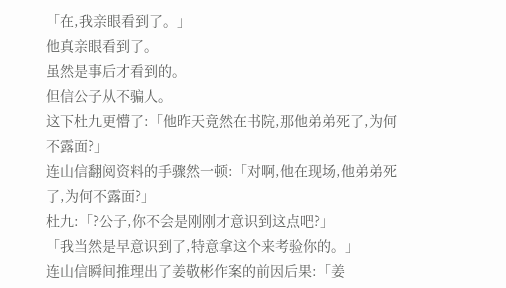「在,我亲眼看到了。」
他真亲眼看到了。
虽然是事后才看到的。
但信公子从不骗人。
这下杜九更懵了:「他昨天竟然在书院,那他弟弟死了,为何不露面?」
连山信翻阅资料的手骤然一顿:「对啊,他在现场,他弟弟死了,为何不露面?」
杜九:「?公子,你不会是刚刚才意识到这点吧?」
「我当然是早意识到了,特意拿这个来考验你的。」
连山信瞬间推理出了姜敬彬作案的前因后果:「姜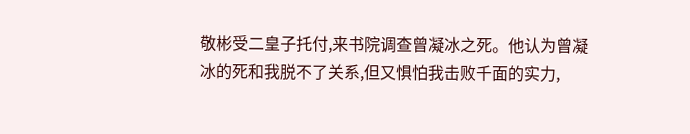敬彬受二皇子托付,来书院调查曾凝冰之死。他认为曾凝冰的死和我脱不了关系,但又惧怕我击败千面的实力,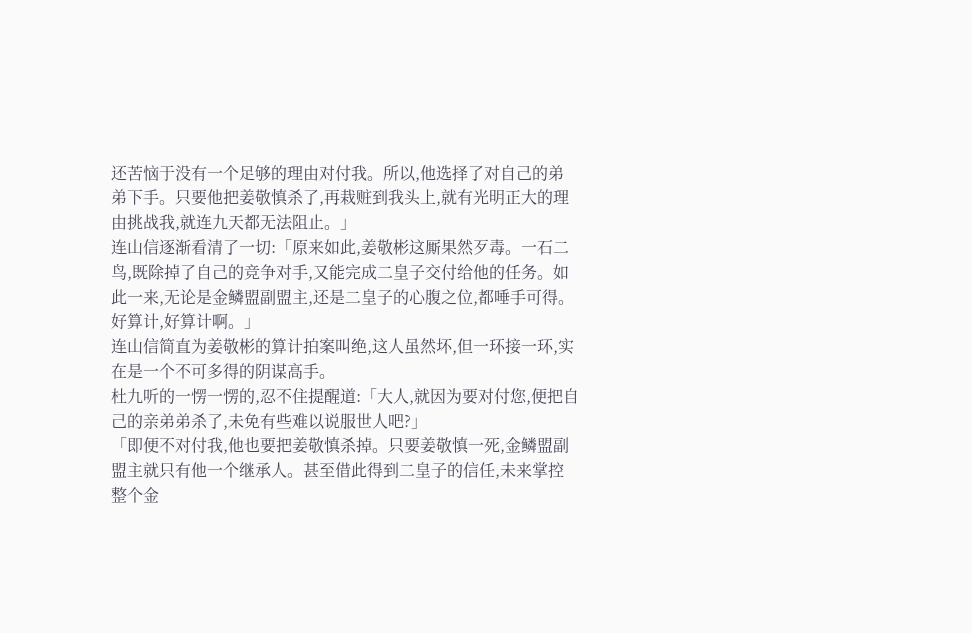还苦恼于没有一个足够的理由对付我。所以,他选择了对自己的弟弟下手。只要他把姜敬慎杀了,再栽赃到我头上,就有光明正大的理由挑战我,就连九天都无法阻止。」
连山信逐渐看清了一切:「原来如此,姜敬彬这厮果然歹毒。一石二鸟,既除掉了自己的竞争对手,又能完成二皇子交付给他的任务。如此一来,无论是金鳞盟副盟主,还是二皇子的心腹之位,都唾手可得。好算计,好算计啊。」
连山信简直为姜敬彬的算计拍案叫绝,这人虽然坏,但一环接一环,实在是一个不可多得的阴谋高手。
杜九听的一愣一愣的,忍不住提醒道:「大人,就因为要对付您,便把自己的亲弟弟杀了,未免有些难以说服世人吧?」
「即便不对付我,他也要把姜敬慎杀掉。只要姜敬慎一死,金鳞盟副盟主就只有他一个继承人。甚至借此得到二皇子的信任,未来掌控整个金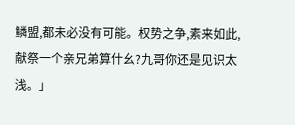鳞盟,都未必没有可能。权势之争,素来如此,献祭一个亲兄弟算什幺?九哥你还是见识太浅。」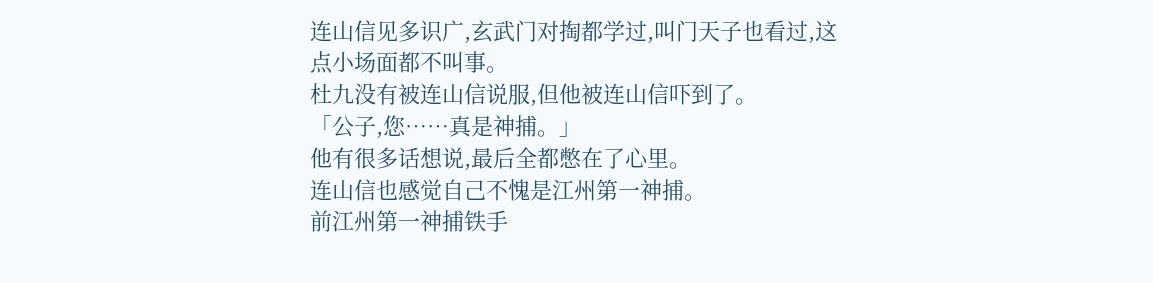连山信见多识广,玄武门对掏都学过,叫门天子也看过,这点小场面都不叫事。
杜九没有被连山信说服,但他被连山信吓到了。
「公子,您……真是神捕。」
他有很多话想说,最后全都憋在了心里。
连山信也感觉自己不愧是江州第一神捕。
前江州第一神捕铁手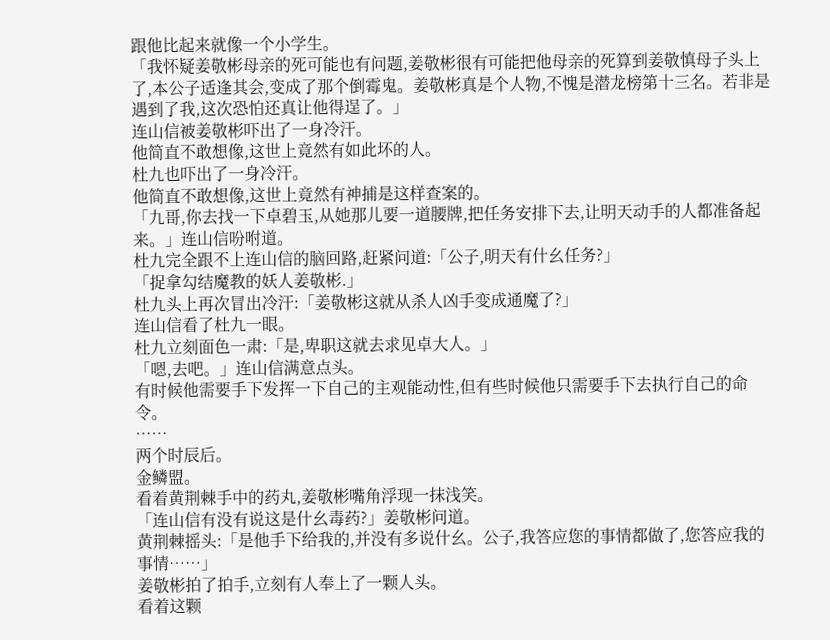跟他比起来就像一个小学生。
「我怀疑姜敬彬母亲的死可能也有问题,姜敬彬很有可能把他母亲的死算到姜敬慎母子头上了,本公子适逢其会,变成了那个倒霉鬼。姜敬彬真是个人物,不愧是潜龙榜第十三名。若非是遇到了我,这次恐怕还真让他得逞了。」
连山信被姜敬彬吓出了一身冷汗。
他简直不敢想像,这世上竟然有如此坏的人。
杜九也吓出了一身冷汗。
他简直不敢想像,这世上竟然有神捕是这样查案的。
「九哥,你去找一下卓碧玉,从她那儿要一道腰牌,把任务安排下去,让明天动手的人都准备起来。」连山信吩咐道。
杜九完全跟不上连山信的脑回路,赶紧问道:「公子,明天有什幺任务?」
「捉拿勾结魔教的妖人姜敬彬.」
杜九头上再次冒出冷汗:「姜敬彬这就从杀人凶手变成通魔了?」
连山信看了杜九一眼。
杜九立刻面色一肃:「是,卑职这就去求见卓大人。」
「嗯,去吧。」连山信满意点头。
有时候他需要手下发挥一下自己的主观能动性,但有些时候他只需要手下去执行自己的命令。
……
两个时辰后。
金鳞盟。
看着黄荆棘手中的药丸,姜敬彬嘴角浮现一抹浅笑。
「连山信有没有说这是什幺毒药?」姜敬彬问道。
黄荆棘摇头:「是他手下给我的,并没有多说什幺。公子,我答应您的事情都做了,您答应我的事情……」
姜敬彬拍了拍手,立刻有人奉上了一颗人头。
看着这颗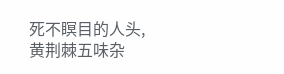死不瞑目的人头,黄荆棘五味杂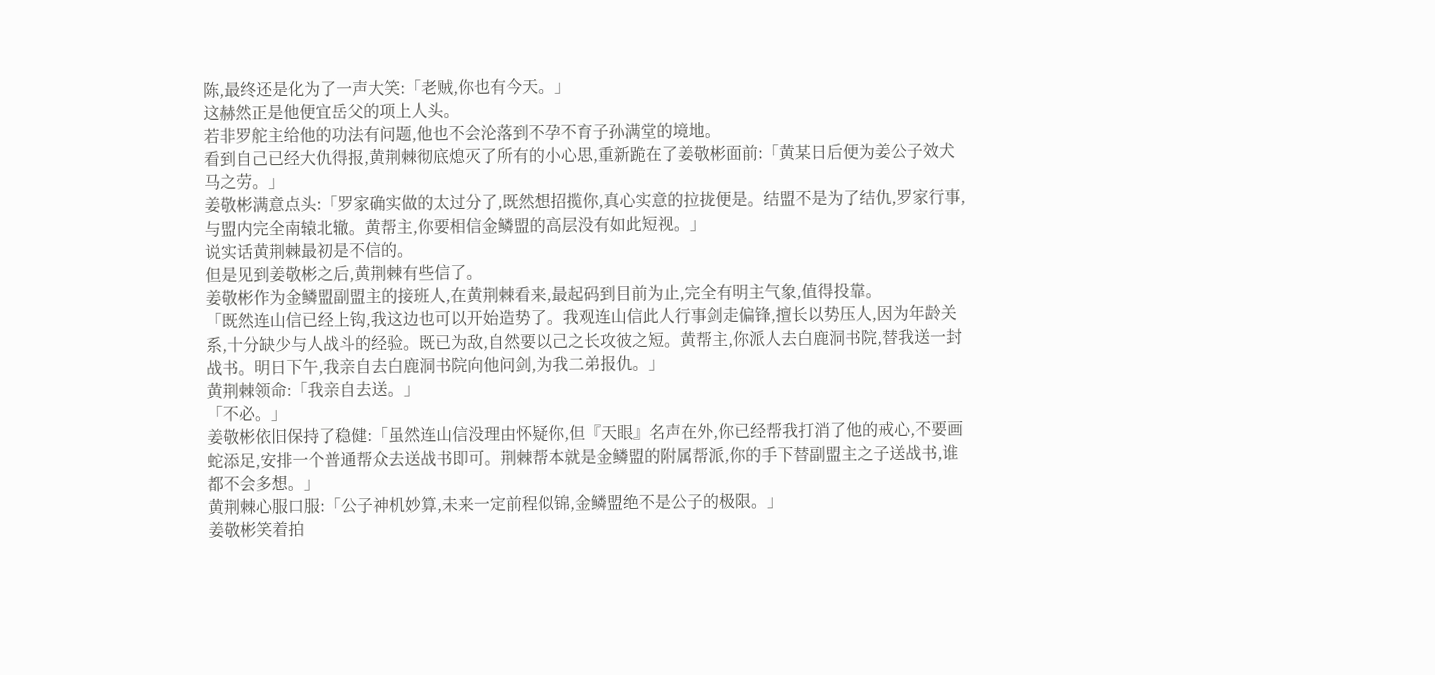陈,最终还是化为了一声大笑:「老贼,你也有今天。」
这赫然正是他便宜岳父的项上人头。
若非罗舵主给他的功法有问题,他也不会沦落到不孕不育子孙满堂的境地。
看到自己已经大仇得报,黄荆棘彻底熄灭了所有的小心思,重新跪在了姜敬彬面前:「黄某日后便为姜公子效犬马之劳。」
姜敬彬满意点头:「罗家确实做的太过分了,既然想招揽你,真心实意的拉拢便是。结盟不是为了结仇,罗家行事,与盟内完全南辕北辙。黄帮主,你要相信金鳞盟的高层没有如此短视。」
说实话黄荆棘最初是不信的。
但是见到姜敬彬之后,黄荆棘有些信了。
姜敬彬作为金鳞盟副盟主的接班人,在黄荆棘看来,最起码到目前为止,完全有明主气象,值得投靠。
「既然连山信已经上钩,我这边也可以开始造势了。我观连山信此人行事剑走偏锋,擅长以势压人,因为年龄关系,十分缺少与人战斗的经验。既已为敌,自然要以己之长攻彼之短。黄帮主,你派人去白鹿洞书院,替我送一封战书。明日下午,我亲自去白鹿洞书院向他问剑,为我二弟报仇。」
黄荆棘领命:「我亲自去送。」
「不必。」
姜敬彬依旧保持了稳健:「虽然连山信没理由怀疑你,但『天眼』名声在外,你已经帮我打消了他的戒心,不要画蛇添足,安排一个普通帮众去送战书即可。荆棘帮本就是金鳞盟的附属帮派,你的手下替副盟主之子送战书,谁都不会多想。」
黄荆棘心服口服:「公子神机妙算,未来一定前程似锦,金鳞盟绝不是公子的极限。」
姜敬彬笑着拍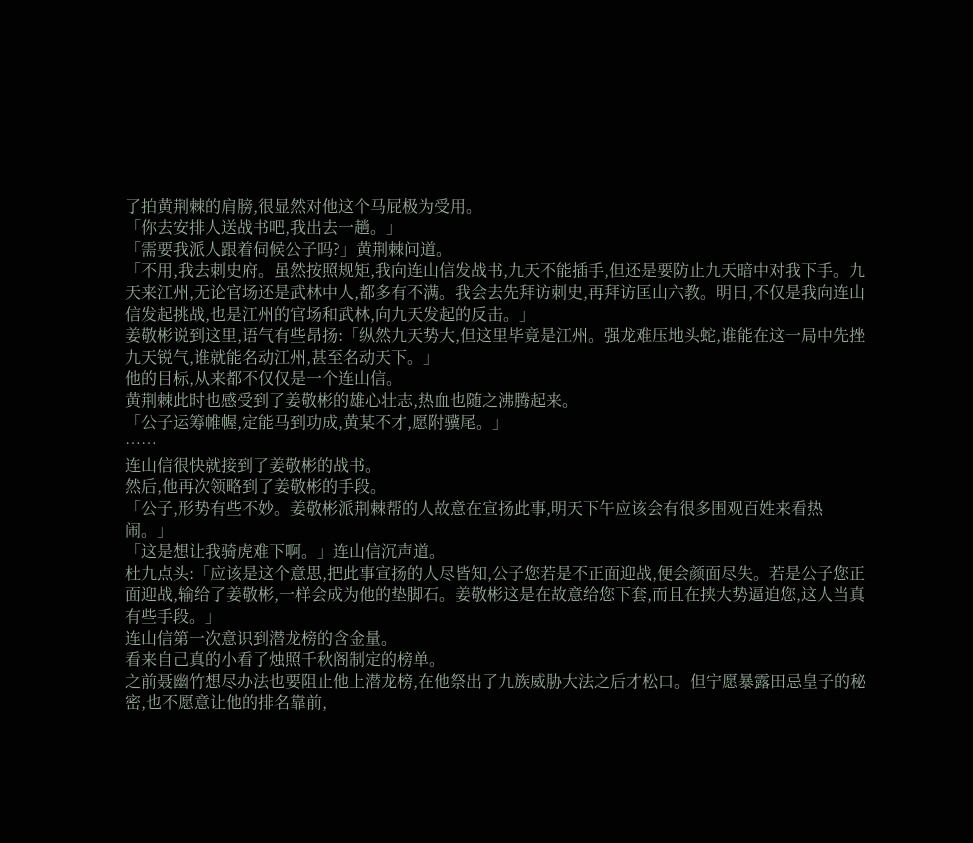了拍黄荆棘的肩膀,很显然对他这个马屁极为受用。
「你去安排人送战书吧,我出去一趟。」
「需要我派人跟着伺候公子吗?」黄荆棘问道。
「不用,我去刺史府。虽然按照规矩,我向连山信发战书,九天不能插手,但还是要防止九天暗中对我下手。九天来江州,无论官场还是武林中人,都多有不满。我会去先拜访刺史,再拜访匡山六教。明日,不仅是我向连山信发起挑战,也是江州的官场和武林,向九天发起的反击。」
姜敬彬说到这里,语气有些昂扬:「纵然九天势大,但这里毕竟是江州。强龙难压地头蛇,谁能在这一局中先挫九天锐气,谁就能名动江州,甚至名动天下。」
他的目标,从来都不仅仅是一个连山信。
黄荆棘此时也感受到了姜敬彬的雄心壮志,热血也随之沸腾起来。
「公子运筹帷幄,定能马到功成,黄某不才,愿附骥尾。」
……
连山信很快就接到了姜敬彬的战书。
然后,他再次领略到了姜敬彬的手段。
「公子,形势有些不妙。姜敬彬派荆棘帮的人故意在宣扬此事,明天下午应该会有很多围观百姓来看热闹。」
「这是想让我骑虎难下啊。」连山信沉声道。
杜九点头:「应该是这个意思,把此事宣扬的人尽皆知,公子您若是不正面迎战,便会颜面尽失。若是公子您正面迎战,输给了姜敬彬,一样会成为他的垫脚石。姜敬彬这是在故意给您下套,而且在挟大势逼迫您,这人当真有些手段。」
连山信第一次意识到潜龙榜的含金量。
看来自己真的小看了烛照千秋阁制定的榜单。
之前聂幽竹想尽办法也要阻止他上潜龙榜,在他祭出了九族威胁大法之后才松口。但宁愿暴露田忌皇子的秘密,也不愿意让他的排名靠前,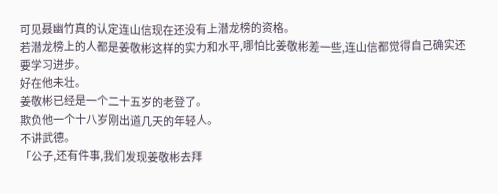可见聂幽竹真的认定连山信现在还没有上潜龙榜的资格。
若潜龙榜上的人都是姜敬彬这样的实力和水平,哪怕比姜敬彬差一些,连山信都觉得自己确实还要学习进步。
好在他未壮。
姜敬彬已经是一个二十五岁的老登了。
欺负他一个十八岁刚出道几天的年轻人。
不讲武德。
「公子,还有件事,我们发现姜敬彬去拜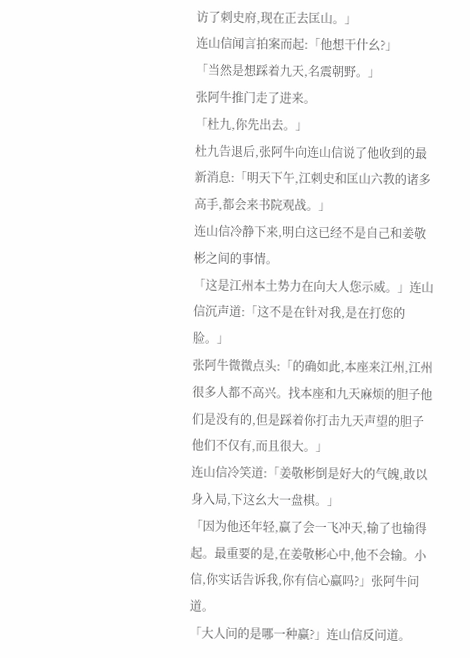访了刺史府,现在正去匡山。」
连山信闻言拍案而起:「他想干什幺?」
「当然是想踩着九天,名震朝野。」
张阿牛推门走了进来。
「杜九,你先出去。」
杜九告退后,张阿牛向连山信说了他收到的最新消息:「明天下午,江刺史和匡山六教的诸多高手,都会来书院观战。」
连山信冷静下来,明白这已经不是自己和姜敬彬之间的事情。
「这是江州本土势力在向大人您示威。」连山信沉声道:「这不是在针对我,是在打您的脸。」
张阿牛微微点头:「的确如此,本座来江州,江州很多人都不高兴。找本座和九天麻烦的胆子他们是没有的,但是踩着你打击九天声望的胆子他们不仅有,而且很大。」
连山信冷笑道:「姜敬彬倒是好大的气魄,敢以身入局,下这幺大一盘棋。」
「因为他还年轻,赢了会一飞冲天,输了也输得起。最重要的是,在姜敬彬心中,他不会输。小信,你实话告诉我,你有信心赢吗?」张阿牛问道。
「大人问的是哪一种赢?」连山信反问道。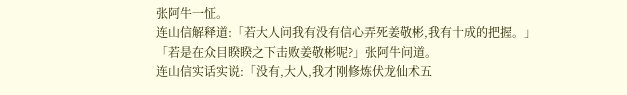张阿牛一怔。
连山信解释道:「若大人问我有没有信心弄死姜敬彬,我有十成的把握。」
「若是在众目睽睽之下击败姜敬彬呢?」张阿牛问道。
连山信实话实说:「没有,大人,我才刚修炼伏龙仙术五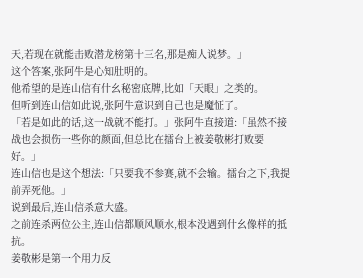天,若现在就能击败潜龙榜第十三名,那是痴人说梦。」
这个答案,张阿牛是心知肚明的。
他希望的是连山信有什幺秘密底牌,比如「天眼」之类的。
但听到连山信如此说,张阿牛意识到自己也是魔怔了。
「若是如此的话,这一战就不能打。」张阿牛直接道:「虽然不接战也会损伤一些你的颜面,但总比在擂台上被姜敬彬打败要好。」
连山信也是这个想法:「只要我不参赛,就不会输。擂台之下,我提前弄死他。」
说到最后,连山信杀意大盛。
之前连杀两位公主,连山信都顺风顺水,根本没遇到什幺像样的抵抗。
姜敬彬是第一个用力反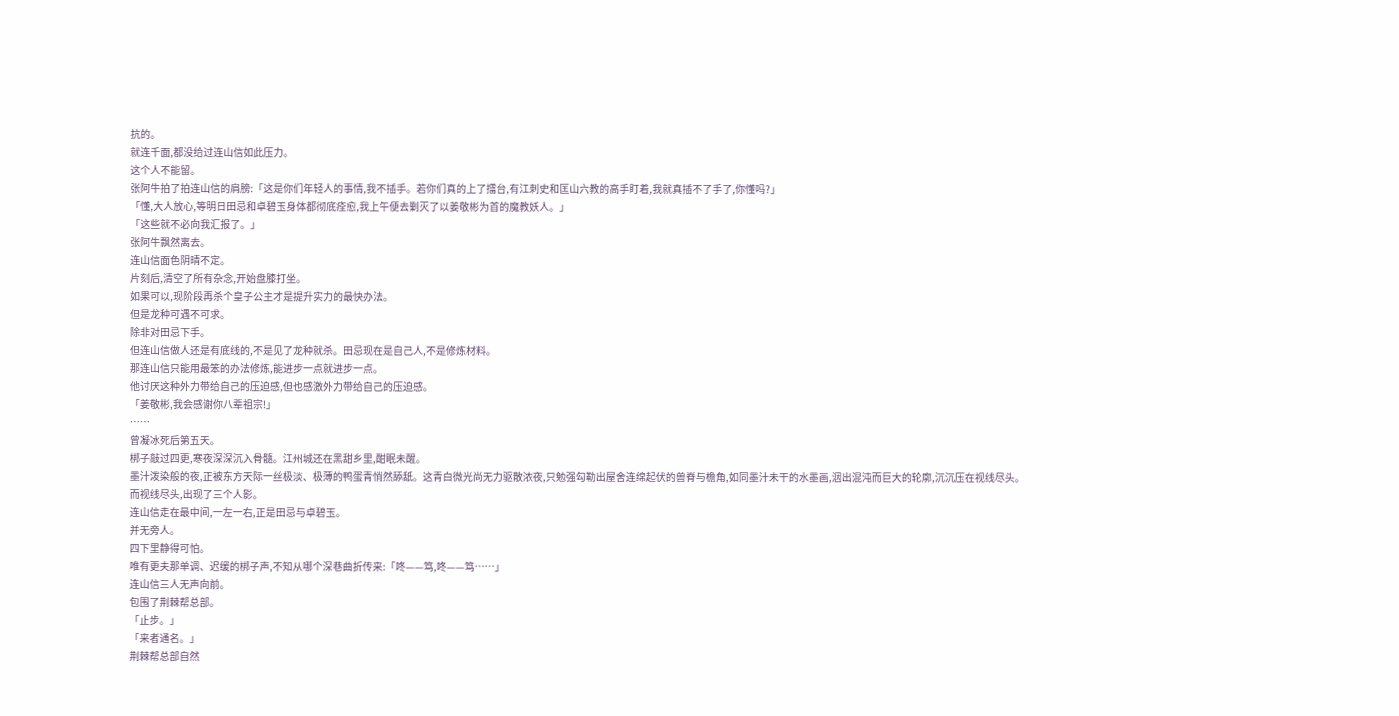抗的。
就连千面,都没给过连山信如此压力。
这个人不能留。
张阿牛拍了拍连山信的肩膀:「这是你们年轻人的事情,我不插手。若你们真的上了擂台,有江刺史和匡山六教的高手盯着,我就真插不了手了,你懂吗?」
「懂,大人放心,等明日田忌和卓碧玉身体都彻底痊愈,我上午便去剿灭了以姜敬彬为首的魔教妖人。」
「这些就不必向我汇报了。」
张阿牛飘然离去。
连山信面色阴晴不定。
片刻后,清空了所有杂念,开始盘膝打坐。
如果可以,现阶段再杀个皇子公主才是提升实力的最快办法。
但是龙种可遇不可求。
除非对田忌下手。
但连山信做人还是有底线的,不是见了龙种就杀。田忌现在是自己人,不是修炼材料。
那连山信只能用最笨的办法修炼,能进步一点就进步一点。
他讨厌这种外力带给自己的压迫感,但也感激外力带给自己的压迫感。
「姜敬彬,我会感谢你八辈祖宗!」
……
曾凝冰死后第五天。
梆子敲过四更,寒夜深深沉入骨髓。江州城还在黑甜乡里,酣眠未醒。
墨汁泼染般的夜,正被东方天际一丝极淡、极薄的鸭蛋青悄然舔舐。这青白微光尚无力驱散浓夜,只勉强勾勒出屋舍连绵起伏的兽脊与檐角,如同墨汁未干的水墨画,洇出混沌而巨大的轮廓,沉沉压在视线尽头。
而视线尽头,出现了三个人影。
连山信走在最中间,一左一右,正是田忌与卓碧玉。
并无旁人。
四下里静得可怕。
唯有更夫那单调、迟缓的梆子声,不知从哪个深巷曲折传来:「咚——笃,咚——笃……」
连山信三人无声向前。
包围了荆棘帮总部。
「止步。」
「来者通名。」
荆棘帮总部自然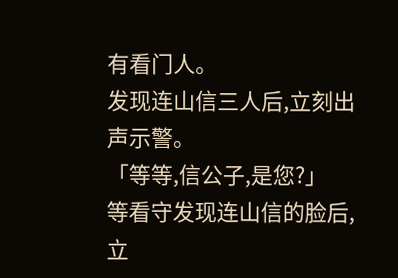有看门人。
发现连山信三人后,立刻出声示警。
「等等,信公子,是您?」
等看守发现连山信的脸后,立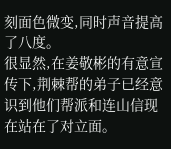刻面色微变,同时声音提高了八度。
很显然,在姜敬彬的有意宣传下,荆棘帮的弟子已经意识到他们帮派和连山信现在站在了对立面。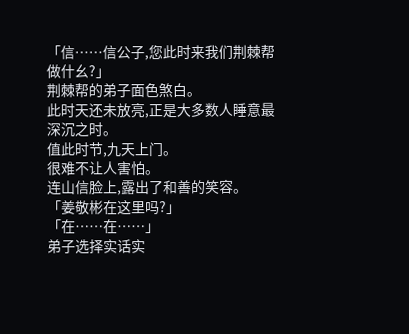「信……信公子,您此时来我们荆棘帮做什幺?」
荆棘帮的弟子面色煞白。
此时天还未放亮,正是大多数人睡意最深沉之时。
值此时节,九天上门。
很难不让人害怕。
连山信脸上,露出了和善的笑容。
「姜敬彬在这里吗?」
「在……在……」
弟子选择实话实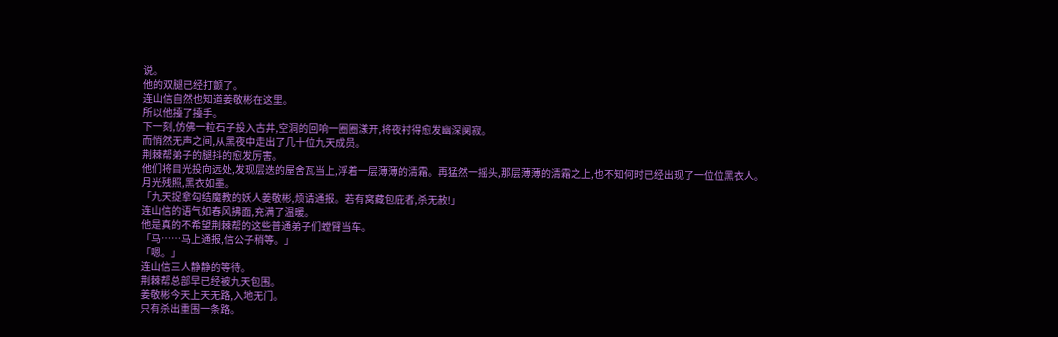说。
他的双腿已经打颤了。
连山信自然也知道姜敬彬在这里。
所以他擡了擡手。
下一刻,仿佛一粒石子投入古井,空洞的回响一圈圈漾开,将夜衬得愈发幽深阒寂。
而悄然无声之间,从黑夜中走出了几十位九天成员。
荆棘帮弟子的腿抖的愈发厉害。
他们将目光投向远处,发现层迭的屋舍瓦当上,浮着一层薄薄的清霜。再猛然一摇头,那层薄薄的清霜之上,也不知何时已经出现了一位位黑衣人。
月光残照,黑衣如墨。
「九天捉拿勾结魔教的妖人姜敬彬,烦请通报。若有窝藏包庇者,杀无赦!」
连山信的语气如春风拂面,充满了温暖。
他是真的不希望荆棘帮的这些普通弟子们螳臂当车。
「马……马上通报,信公子稍等。」
「嗯。」
连山信三人静静的等待。
荆棘帮总部早已经被九天包围。
姜敬彬今天上天无路,入地无门。
只有杀出重围一条路。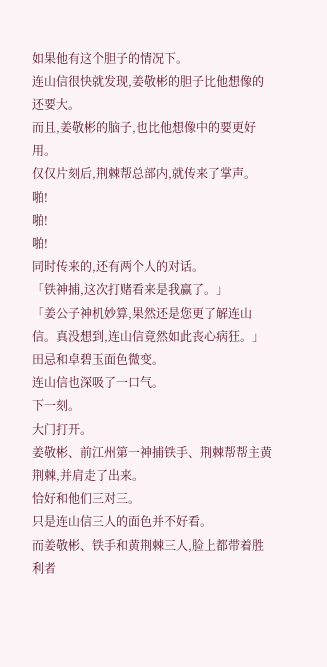如果他有这个胆子的情况下。
连山信很快就发现,姜敬彬的胆子比他想像的还要大。
而且,姜敬彬的脑子,也比他想像中的要更好用。
仅仅片刻后,荆棘帮总部内,就传来了掌声。
啪!
啪!
啪!
同时传来的,还有两个人的对话。
「铁神捕,这次打赌看来是我赢了。」
「姜公子神机妙算,果然还是您更了解连山信。真没想到,连山信竟然如此丧心病狂。」
田忌和卓碧玉面色微变。
连山信也深吸了一口气。
下一刻。
大门打开。
姜敬彬、前江州第一神捕铁手、荆棘帮帮主黄荆棘,并肩走了出来。
恰好和他们三对三。
只是连山信三人的面色并不好看。
而姜敬彬、铁手和黄荆棘三人,脸上都带着胜利者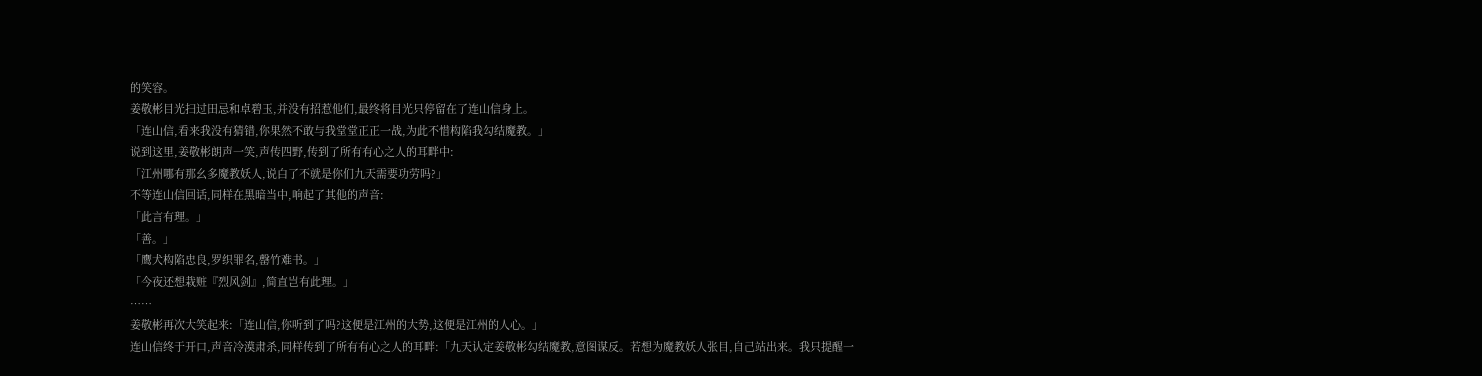的笑容。
姜敬彬目光扫过田忌和卓碧玉,并没有招惹他们,最终将目光只停留在了连山信身上。
「连山信,看来我没有猜错,你果然不敢与我堂堂正正一战,为此不惜构陷我勾结魔教。」
说到这里,姜敬彬朗声一笑,声传四野,传到了所有有心之人的耳畔中:
「江州哪有那幺多魔教妖人,说白了不就是你们九天需要功劳吗?」
不等连山信回话,同样在黑暗当中,响起了其他的声音:
「此言有理。」
「善。」
「鹰犬构陷忠良,罗织罪名,罄竹难书。」
「今夜还想栽赃『烈风剑』,简直岂有此理。」
……
姜敬彬再次大笑起来:「连山信,你听到了吗?这便是江州的大势,这便是江州的人心。」
连山信终于开口,声音冷漠肃杀,同样传到了所有有心之人的耳畔:「九天认定姜敬彬勾结魔教,意图谋反。若想为魔教妖人张目,自己站出来。我只提醒一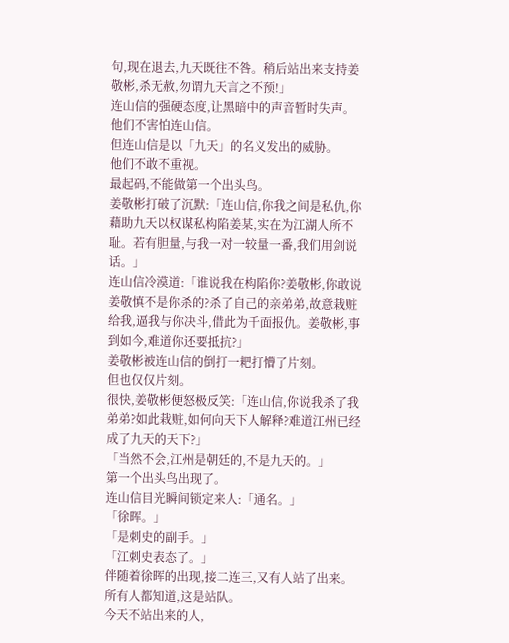句,现在退去,九天既往不咎。稍后站出来支持姜敬彬,杀无赦,勿谓九天言之不预!」
连山信的强硬态度,让黑暗中的声音暂时失声。
他们不害怕连山信。
但连山信是以「九天」的名义发出的威胁。
他们不敢不重视。
最起码,不能做第一个出头鸟。
姜敬彬打破了沉默:「连山信,你我之间是私仇,你藉助九天以权谋私构陷姜某,实在为江湖人所不耻。若有胆量,与我一对一较量一番,我们用剑说话。」
连山信冷漠道:「谁说我在构陷你?姜敬彬,你敢说姜敬慎不是你杀的?杀了自己的亲弟弟,故意栽赃给我,逼我与你决斗,借此为千面报仇。姜敬彬,事到如今,难道你还要抵抗?」
姜敬彬被连山信的倒打一耙打懵了片刻。
但也仅仅片刻。
很快,姜敬彬便怒极反笑:「连山信,你说我杀了我弟弟?如此栽赃,如何向天下人解释?难道江州已经成了九天的天下?」
「当然不会,江州是朝廷的,不是九天的。」
第一个出头鸟出现了。
连山信目光瞬间锁定来人:「通名。」
「徐晖。」
「是刺史的副手。」
「江刺史表态了。」
伴随着徐晖的出现,接二连三,又有人站了出来。
所有人都知道,这是站队。
今天不站出来的人,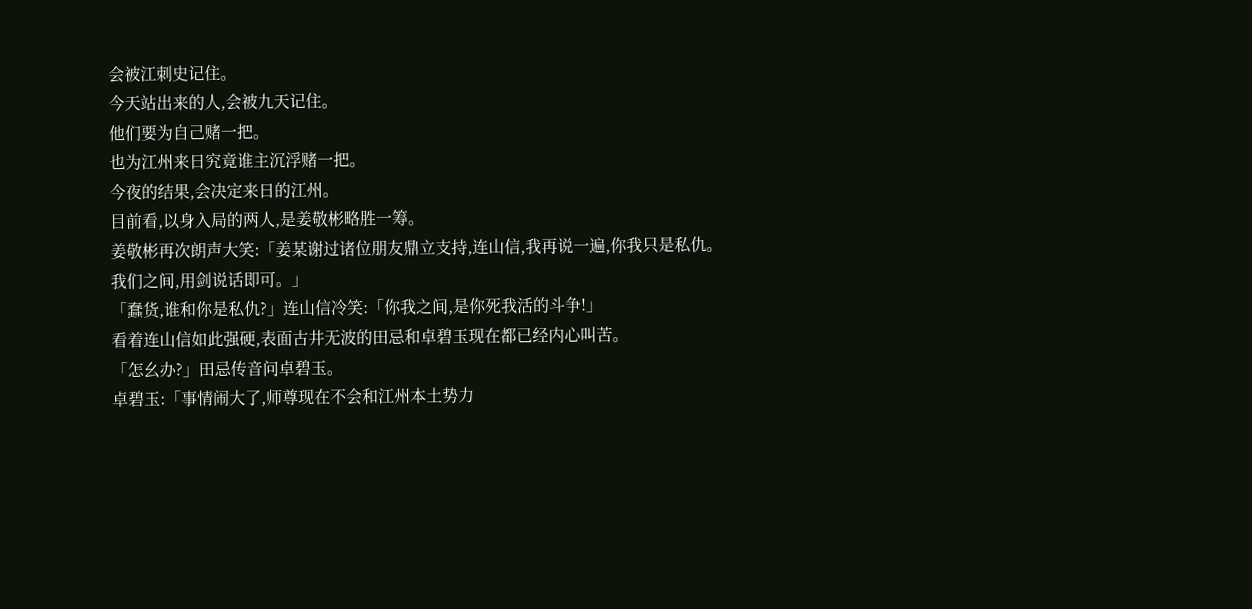会被江刺史记住。
今天站出来的人,会被九天记住。
他们要为自己赌一把。
也为江州来日究竟谁主沉浮赌一把。
今夜的结果,会决定来日的江州。
目前看,以身入局的两人,是姜敬彬略胜一筹。
姜敬彬再次朗声大笑:「姜某谢过诸位朋友鼎立支持,连山信,我再说一遍,你我只是私仇。我们之间,用剑说话即可。」
「蠢货,谁和你是私仇?」连山信冷笑:「你我之间,是你死我活的斗争!」
看着连山信如此强硬,表面古井无波的田忌和卓碧玉现在都已经内心叫苦。
「怎幺办?」田忌传音问卓碧玉。
卓碧玉:「事情闹大了,师尊现在不会和江州本土势力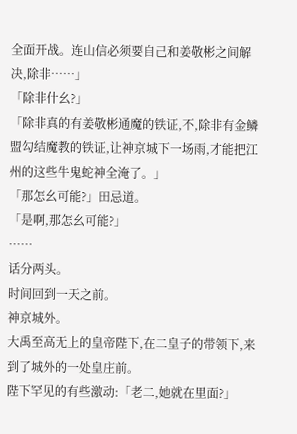全面开战。连山信必须要自己和姜敬彬之间解决,除非……」
「除非什幺?」
「除非真的有姜敬彬通魔的铁证,不,除非有金鳞盟勾结魔教的铁证,让神京城下一场雨,才能把江州的这些牛鬼蛇神全淹了。」
「那怎幺可能?」田忌道。
「是啊,那怎幺可能?」
……
话分两头。
时间回到一天之前。
神京城外。
大禹至高无上的皇帝陛下,在二皇子的带领下,来到了城外的一处皇庄前。
陛下罕见的有些激动:「老二,她就在里面?」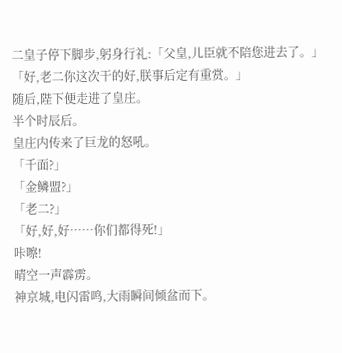二皇子停下脚步,躬身行礼:「父皇,儿臣就不陪您进去了。」
「好,老二你这次干的好,朕事后定有重赏。」
随后,陛下便走进了皇庄。
半个时辰后。
皇庄内传来了巨龙的怒吼。
「千面?」
「金鳞盟?」
「老二?」
「好,好,好……你们都得死!」
咔嚓!
晴空一声霹雳。
神京城,电闪雷鸣,大雨瞬间倾盆而下。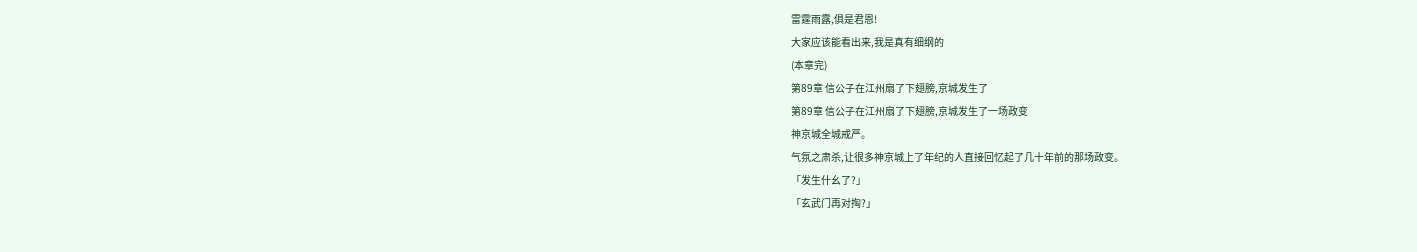雷霆雨露,俱是君恩!
大家应该能看出来,我是真有细纲的
(本章完)
第89章 信公子在江州扇了下翅膀,京城发生了
第89章 信公子在江州扇了下翅膀,京城发生了一场政变
神京城全城戒严。
气氛之肃杀,让很多神京城上了年纪的人直接回忆起了几十年前的那场政变。
「发生什幺了?」
「玄武门再对掏?」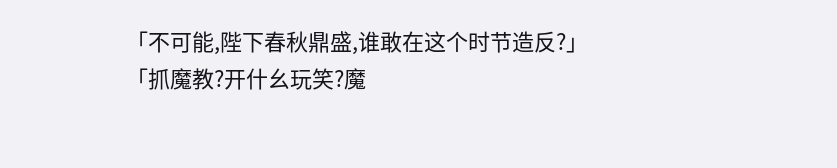「不可能,陛下春秋鼎盛,谁敢在这个时节造反?」
「抓魔教?开什幺玩笑?魔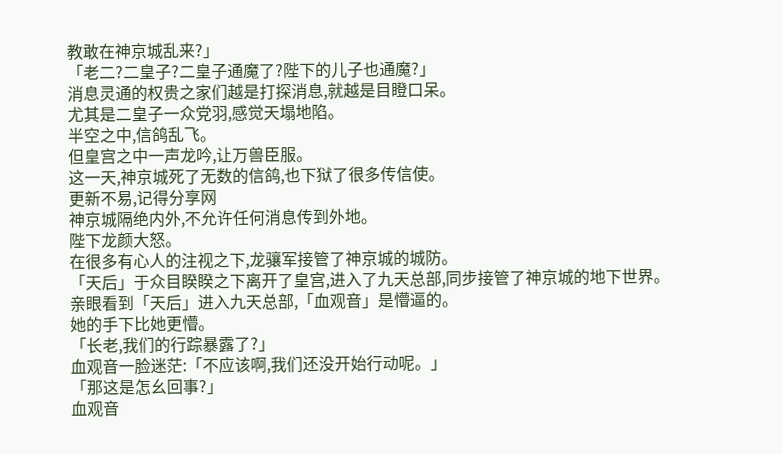教敢在神京城乱来?」
「老二?二皇子?二皇子通魔了?陛下的儿子也通魔?」
消息灵通的权贵之家们越是打探消息,就越是目瞪口呆。
尤其是二皇子一众党羽,感觉天塌地陷。
半空之中,信鸽乱飞。
但皇宫之中一声龙吟,让万兽臣服。
这一天,神京城死了无数的信鸽,也下狱了很多传信使。
更新不易,记得分享网
神京城隔绝内外,不允许任何消息传到外地。
陛下龙颜大怒。
在很多有心人的注视之下,龙骧军接管了神京城的城防。
「天后」于众目睽睽之下离开了皇宫,进入了九天总部,同步接管了神京城的地下世界。
亲眼看到「天后」进入九天总部,「血观音」是懵逼的。
她的手下比她更懵。
「长老,我们的行踪暴露了?」
血观音一脸迷茫:「不应该啊,我们还没开始行动呢。」
「那这是怎幺回事?」
血观音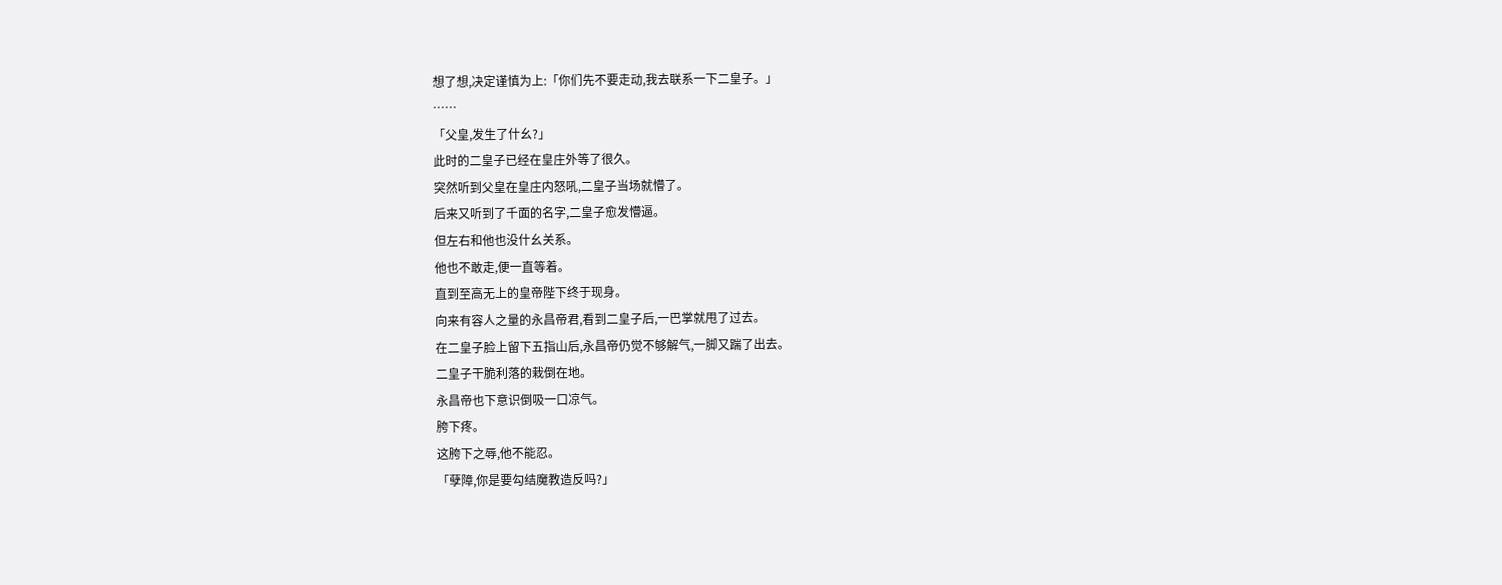想了想,决定谨慎为上:「你们先不要走动,我去联系一下二皇子。」
……
「父皇,发生了什幺?」
此时的二皇子已经在皇庄外等了很久。
突然听到父皇在皇庄内怒吼,二皇子当场就懵了。
后来又听到了千面的名字,二皇子愈发懵逼。
但左右和他也没什幺关系。
他也不敢走,便一直等着。
直到至高无上的皇帝陛下终于现身。
向来有容人之量的永昌帝君,看到二皇子后,一巴掌就甩了过去。
在二皇子脸上留下五指山后,永昌帝仍觉不够解气,一脚又踹了出去。
二皇子干脆利落的栽倒在地。
永昌帝也下意识倒吸一口凉气。
胯下疼。
这胯下之辱,他不能忍。
「孽障,你是要勾结魔教造反吗?」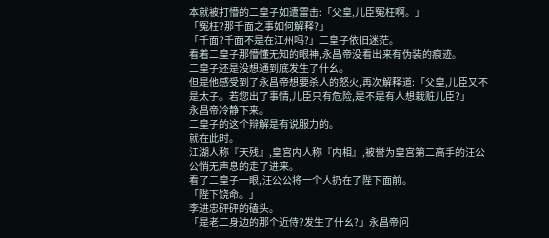本就被打懵的二皇子如遭雷击:「父皇,儿臣冤枉啊。」
「冤枉?那千面之事如何解释?」
「千面?千面不是在江州吗?」二皇子依旧迷茫。
看着二皇子那懵懂无知的眼神,永昌帝没看出来有伪装的痕迹。
二皇子还是没想通到底发生了什幺。
但是他感受到了永昌帝想要杀人的怒火,再次解释道:「父皇,儿臣又不是太子。若您出了事情,儿臣只有危险,是不是有人想栽赃儿臣?」
永昌帝冷静下来。
二皇子的这个辩解是有说服力的。
就在此时。
江湖人称『天残』,皇宫内人称『内相』,被誉为皇宫第二高手的汪公公悄无声息的走了进来。
看了二皇子一眼,汪公公将一个人扔在了陛下面前。
「陛下饶命。」
李进忠砰砰的磕头。
「是老二身边的那个近侍?发生了什幺?」永昌帝问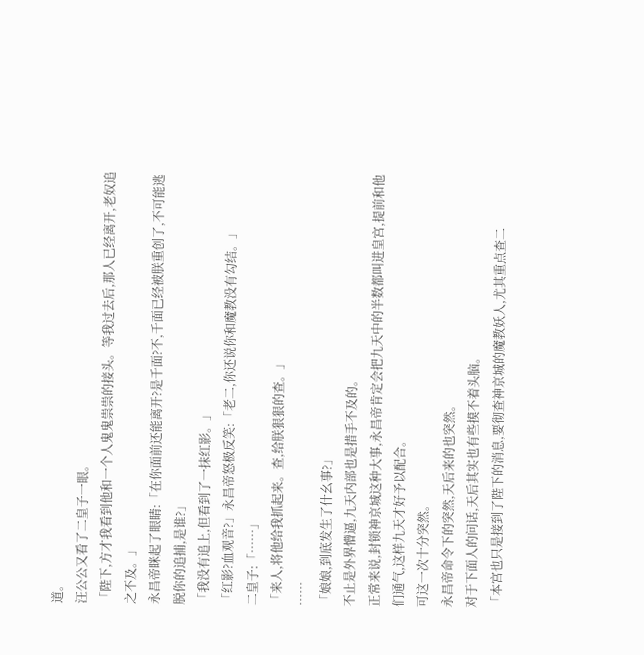道。
汪公公又看了二皇子一眼。
「陛下,方才我看到他和一个人鬼鬼祟祟的接头。等我过去后,那人已经离开,老奴追之不及。」
永昌帝眯起了眼睛:「在你面前还能离开?是千面?不,千面已经被朕重创了,不可能逃脱你的追捕,是谁?」
「我没有追上,但看到了一抹红影。」
「红影?血观音?」永昌帝怒极反笑:「老二,你还说你和魔教没有勾结。」
二皇子:「……」
「来人,将他给我抓起来。查,给朕狠狠的查。」
……
「娘娘,到底发生了什幺事?」
不止是外界懵逼,九天内部也是措手不及的。
正常来说,封锁神京城这种大事,永昌帝肯定会把九天中的半数都叫进皇宫,提前和他们通气,这样九天才好予以配合。
可这一次十分突然。
永昌帝命令下的突然,天后来的也突然。
对于下面人的问话,天后其实也有些摸不着头脑。
「本宫也只是接到了陛下的消息,要彻查神京城的魔教妖人,尤其重点查二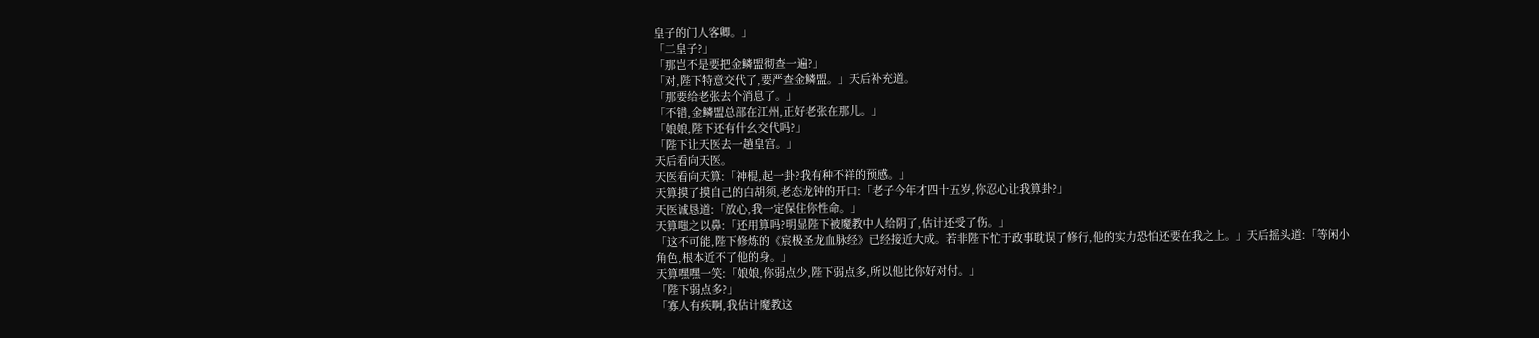皇子的门人客卿。」
「二皇子?」
「那岂不是要把金鳞盟彻查一遍?」
「对,陛下特意交代了,要严查金鳞盟。」天后补充道。
「那要给老张去个消息了。」
「不错,金鳞盟总部在江州,正好老张在那儿。」
「娘娘,陛下还有什幺交代吗?」
「陛下让天医去一趟皇宫。」
天后看向天医。
天医看向天算:「神棍,起一卦?我有种不祥的预感。」
天算摸了摸自己的白胡须,老态龙钟的开口:「老子今年才四十五岁,你忍心让我算卦?」
天医诚恳道:「放心,我一定保住你性命。」
天算嗤之以鼻:「还用算吗?明显陛下被魔教中人给阴了,估计还受了伤。」
「这不可能,陛下修炼的《宸极圣龙血脉经》已经接近大成。若非陛下忙于政事耽误了修行,他的实力恐怕还要在我之上。」天后摇头道:「等闲小角色,根本近不了他的身。」
天算嘿嘿一笑:「娘娘,你弱点少,陛下弱点多,所以他比你好对付。」
「陛下弱点多?」
「寡人有疾啊,我估计魔教这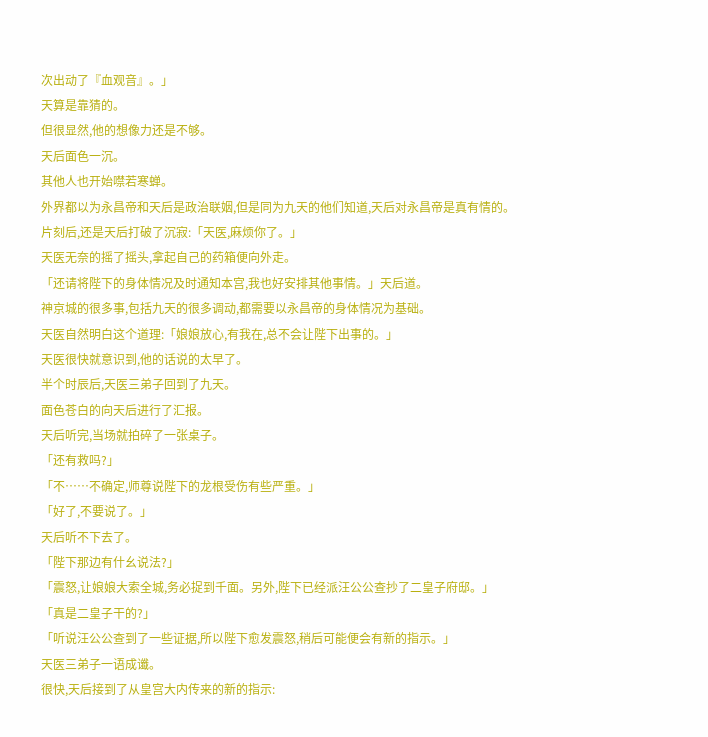次出动了『血观音』。」
天算是靠猜的。
但很显然,他的想像力还是不够。
天后面色一沉。
其他人也开始噤若寒蝉。
外界都以为永昌帝和天后是政治联姻,但是同为九天的他们知道,天后对永昌帝是真有情的。
片刻后,还是天后打破了沉寂:「天医,麻烦你了。」
天医无奈的摇了摇头,拿起自己的药箱便向外走。
「还请将陛下的身体情况及时通知本宫,我也好安排其他事情。」天后道。
神京城的很多事,包括九天的很多调动,都需要以永昌帝的身体情况为基础。
天医自然明白这个道理:「娘娘放心,有我在,总不会让陛下出事的。」
天医很快就意识到,他的话说的太早了。
半个时辰后,天医三弟子回到了九天。
面色苍白的向天后进行了汇报。
天后听完,当场就拍碎了一张桌子。
「还有救吗?」
「不……不确定,师尊说陛下的龙根受伤有些严重。」
「好了,不要说了。」
天后听不下去了。
「陛下那边有什幺说法?」
「震怒,让娘娘大索全城,务必捉到千面。另外,陛下已经派汪公公查抄了二皇子府邸。」
「真是二皇子干的?」
「听说汪公公查到了一些证据,所以陛下愈发震怒,稍后可能便会有新的指示。」
天医三弟子一语成谶。
很快,天后接到了从皇宫大内传来的新的指示: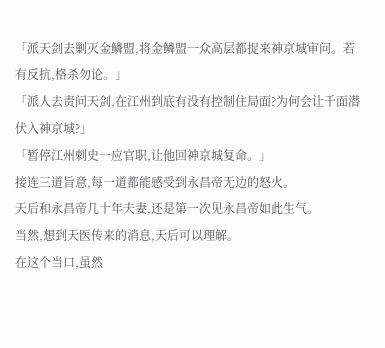「派天剑去剿灭金鳞盟,将金鳞盟一众高层都捉来神京城审问。若有反抗,格杀勿论。」
「派人去责问天剑,在江州到底有没有控制住局面?为何会让千面潜伏入神京城?」
「暂停江州刺史一应官职,让他回神京城复命。」
接连三道旨意,每一道都能感受到永昌帝无边的怒火。
天后和永昌帝几十年夫妻,还是第一次见永昌帝如此生气。
当然,想到天医传来的消息,天后可以理解。
在这个当口,虽然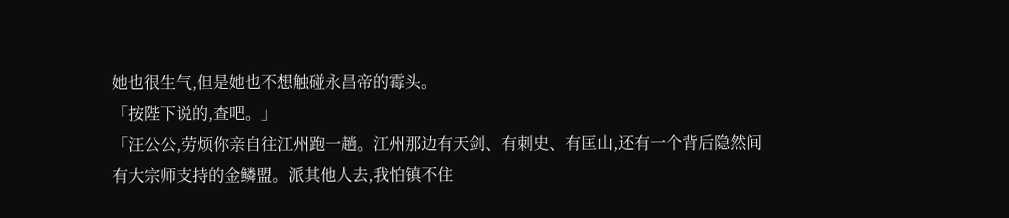她也很生气,但是她也不想触碰永昌帝的霉头。
「按陛下说的,查吧。」
「汪公公,劳烦你亲自往江州跑一趟。江州那边有天剑、有刺史、有匡山,还有一个背后隐然间有大宗师支持的金鳞盟。派其他人去,我怕镇不住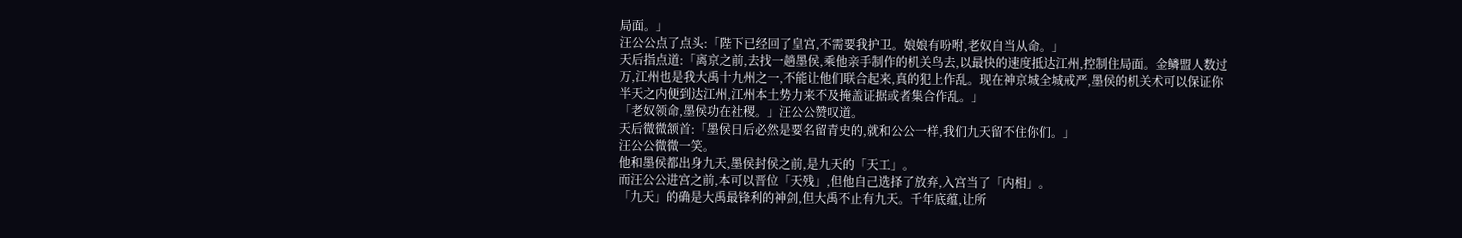局面。」
汪公公点了点头:「陛下已经回了皇宫,不需要我护卫。娘娘有吩咐,老奴自当从命。」
天后指点道:「离京之前,去找一趟墨侯,乘他亲手制作的机关鸟去,以最快的速度抵达江州,控制住局面。金鳞盟人数过万,江州也是我大禹十九州之一,不能让他们联合起来,真的犯上作乱。现在神京城全城戒严,墨侯的机关术可以保证你半天之内便到达江州,江州本土势力来不及掩盖证据或者集合作乱。」
「老奴领命,墨侯功在社稷。」汪公公赞叹道。
天后微微颔首:「墨侯日后必然是要名留青史的,就和公公一样,我们九天留不住你们。」
汪公公微微一笑。
他和墨侯都出身九天,墨侯封侯之前,是九天的「天工」。
而汪公公进宫之前,本可以晋位「天残」,但他自己选择了放弃,入宫当了「内相」。
「九天」的确是大禹最锋利的神剑,但大禹不止有九天。千年底蕴,让所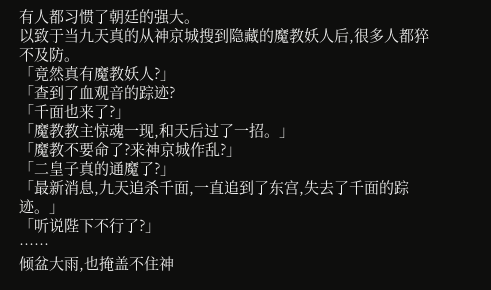有人都习惯了朝廷的强大。
以致于当九天真的从神京城搜到隐藏的魔教妖人后,很多人都猝不及防。
「竟然真有魔教妖人?」
「查到了血观音的踪迹?
「千面也来了?」
「魔教教主惊魂一现,和天后过了一招。」
「魔教不要命了?来神京城作乱?」
「二皇子真的通魔了?」
「最新消息,九天追杀千面,一直追到了东宫,失去了千面的踪迹。」
「听说陛下不行了?」
……
倾盆大雨,也掩盖不住神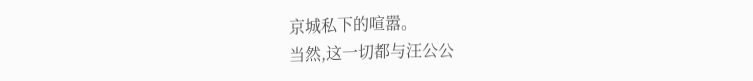京城私下的喧嚣。
当然,这一切都与汪公公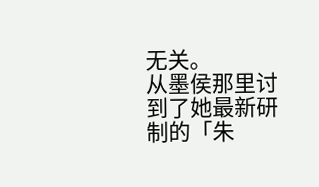无关。
从墨侯那里讨到了她最新研制的「朱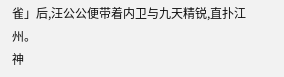雀」后,汪公公便带着内卫与九天精锐,直扑江州。
神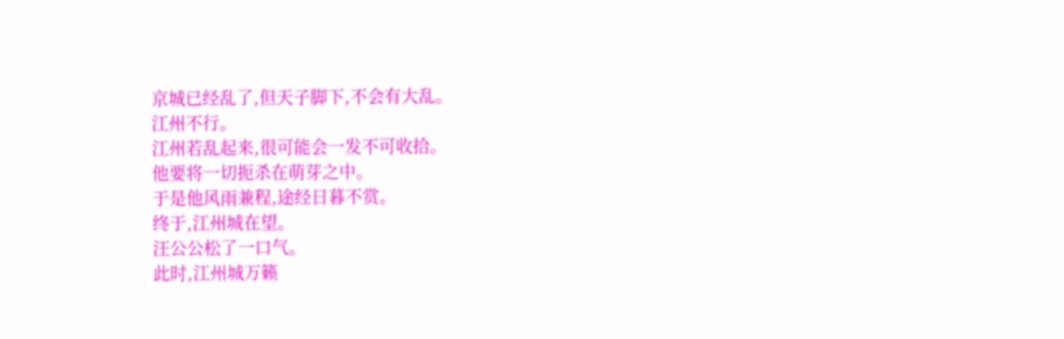京城已经乱了,但天子脚下,不会有大乱。
江州不行。
江州若乱起来,很可能会一发不可收拾。
他要将一切扼杀在萌芽之中。
于是他风雨兼程,途经日暮不赏。
终于,江州城在望。
汪公公松了一口气。
此时,江州城万籁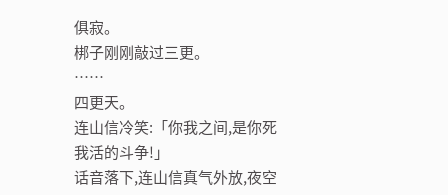俱寂。
梆子刚刚敲过三更。
……
四更天。
连山信冷笑:「你我之间,是你死我活的斗争!」
话音落下,连山信真气外放,夜空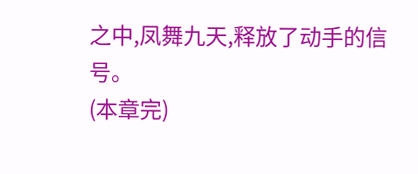之中,凤舞九天,释放了动手的信号。
(本章完)